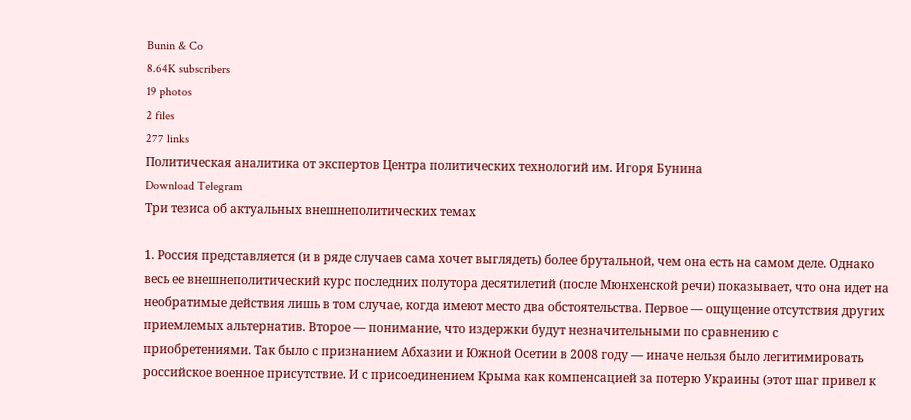Bunin & Co
8.64K subscribers
19 photos
2 files
277 links
Политическая аналитика от экспертов Центра политических технологий им. Игоря Бунина
Download Telegram
Три тезиса об актуальных внешнеполитических темах

1. Россия представляется (и в ряде случаев сама хочет выглядеть) более брутальной, чем она есть на самом деле. Однако весь ее внешнеполитический курс последних полутора десятилетий (после Мюнхенской речи) показывает, что она идет на необратимые действия лишь в том случае, когда имеют место два обстоятельства. Первое — ощущение отсутствия других приемлемых альтернатив. Второе — понимание, что издержки будут незначительными по сравнению с приобретениями. Так было с признанием Абхазии и Южной Осетии в 2008 году — иначе нельзя было легитимировать российское военное присутствие. И с присоединением Крыма как компенсацией за потерю Украины (этот шаг привел к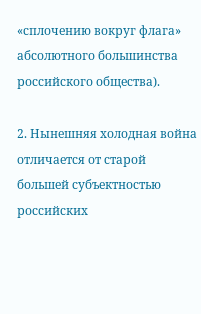«сплочению вокруг флага» абсолютного большинства российского общества).

2. Нынешняя холодная война отличается от старой большей субъектностью российских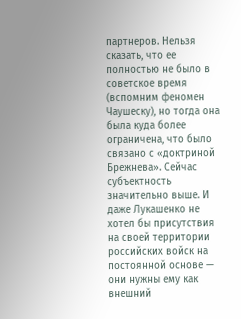партнеров. Нельзя сказать, что ее полностью не было в советское время (вспомним феномен Чаушеску), но тогда она была куда более ограничена, что было связано с «доктриной Брежнева». Сейчас субъектность значительно выше. И даже Лукашенко не хотел бы присутствия на своей территории российских войск на постоянной основе — они нужны ему как внешний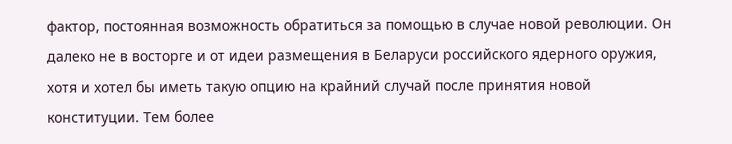фактор, постоянная возможность обратиться за помощью в случае новой революции. Он далеко не в восторге и от идеи размещения в Беларуси российского ядерного оружия, хотя и хотел бы иметь такую опцию на крайний случай после принятия новой конституции. Тем более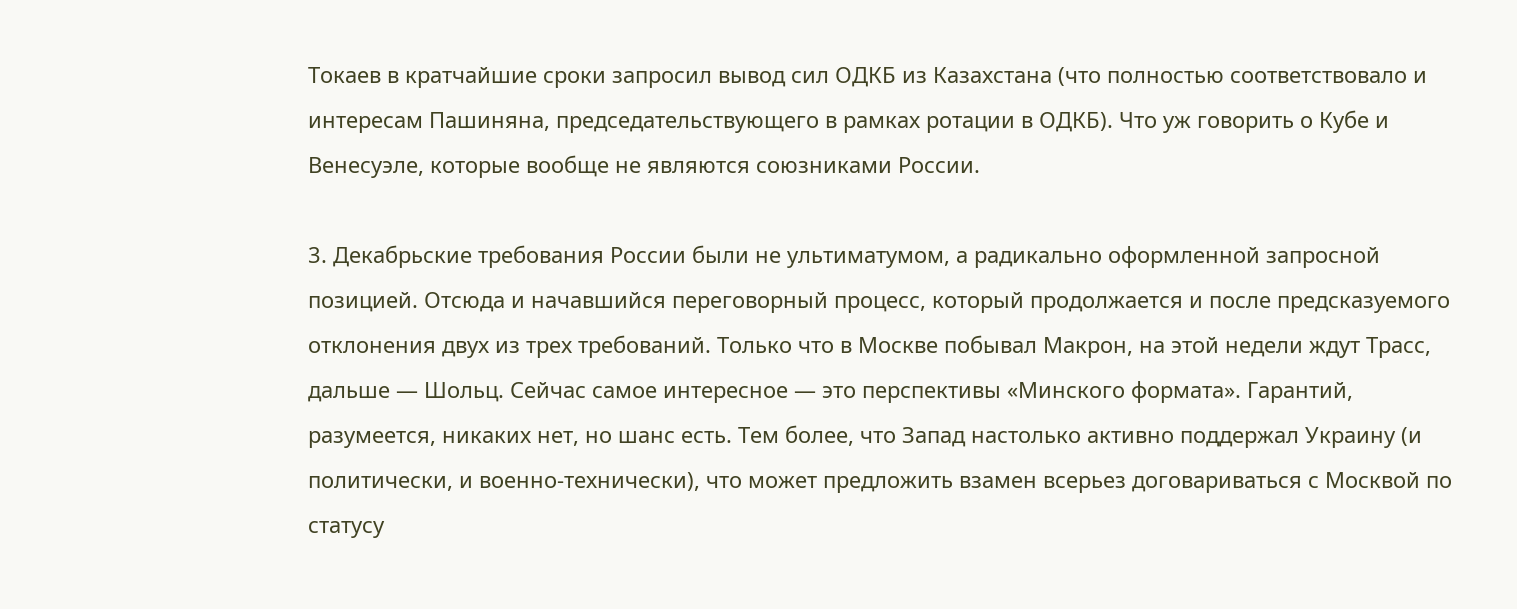Токаев в кратчайшие сроки запросил вывод сил ОДКБ из Казахстана (что полностью соответствовало и интересам Пашиняна, председательствующего в рамках ротации в ОДКБ). Что уж говорить о Кубе и Венесуэле, которые вообще не являются союзниками России.

3. Декабрьские требования России были не ультиматумом, а радикально оформленной запросной позицией. Отсюда и начавшийся переговорный процесс, который продолжается и после предсказуемого отклонения двух из трех требований. Только что в Москве побывал Макрон, на этой недели ждут Трасс, дальше — Шольц. Сейчас самое интересное — это перспективы «Минского формата». Гарантий, разумеется, никаких нет, но шанс есть. Тем более, что Запад настолько активно поддержал Украину (и политически, и военно-технически), что может предложить взамен всерьез договариваться с Москвой по статусу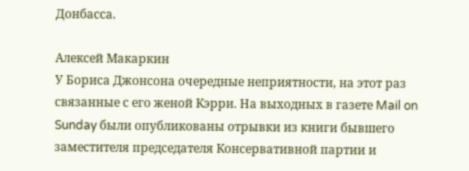Донбасса.

Алексей Макаркин
У Бориса Джонсона очередные неприятности, на этот раз связанные с его женой Кэрри. На выходных в газете Mail on Sunday были опубликованы отрывки из книги бывшего заместителя председателя Консервативной партии и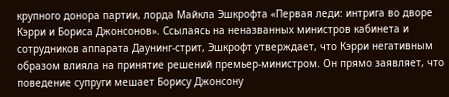крупного донора партии, лорда Майкла Эшкрофта «Первая леди: интрига во дворе Кэрри и Бориса Джонсонов». Ссылаясь на неназванных министров кабинета и сотрудников аппарата Даунинг-стрит, Эшкрофт утверждает, что Кэрри негативным образом влияла на принятие решений премьер-министром. Он прямо заявляет, что поведение супруги мешает Борису Джонсону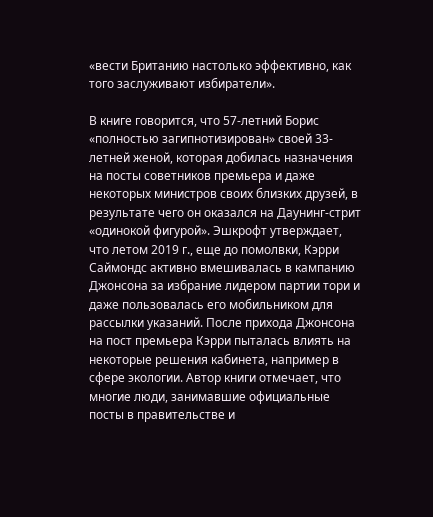«вести Британию настолько эффективно, как того заслуживают избиратели».

В книге говорится, что 57-летний Борис «полностью загипнотизирован» своей 33-летней женой, которая добилась назначения на посты советников премьера и даже некоторых министров своих близких друзей, в результате чего он оказался на Даунинг-стрит «одинокой фигурой». Эшкрофт утверждает, что летом 2019 г., еще до помолвки, Кэрри Саймондс активно вмешивалась в кампанию Джонсона за избрание лидером партии тори и даже пользовалась его мобильником для рассылки указаний. После прихода Джонсона на пост премьера Кэрри пыталась влиять на некоторые решения кабинета, например в сфере экологии. Автор книги отмечает, что многие люди, занимавшие официальные посты в правительстве и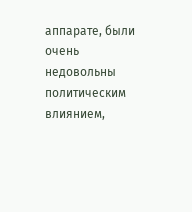аппарате, были очень недовольны политическим влиянием,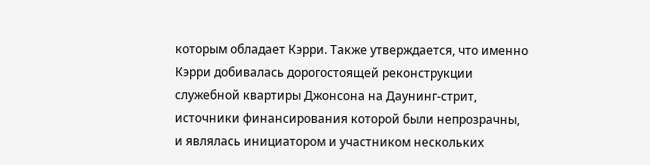которым обладает Кэрри. Также утверждается, что именно Кэрри добивалась дорогостоящей реконструкции служебной квартиры Джонсона на Даунинг-стрит, источники финансирования которой были непрозрачны, и являлась инициатором и участником нескольких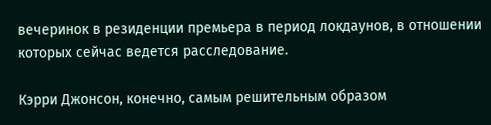вечеринок в резиденции премьера в период локдаунов, в отношении которых сейчас ведется расследование.

Кэрри Джонсон, конечно, самым решительным образом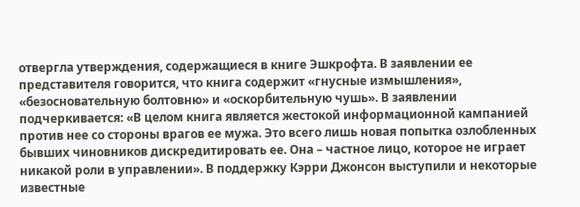отвергла утверждения, содержащиеся в книге Эшкрофта. В заявлении ее представителя говорится, что книга содержит «гнусные измышления», «безосновательную болтовню» и «оскорбительную чушь». В заявлении подчеркивается: «В целом книга является жестокой информационной кампанией против нее со стороны врагов ее мужа. Это всего лишь новая попытка озлобленных бывших чиновников дискредитировать ее. Она – частное лицо, которое не играет никакой роли в управлении». В поддержку Кэрри Джонсон выступили и некоторые известные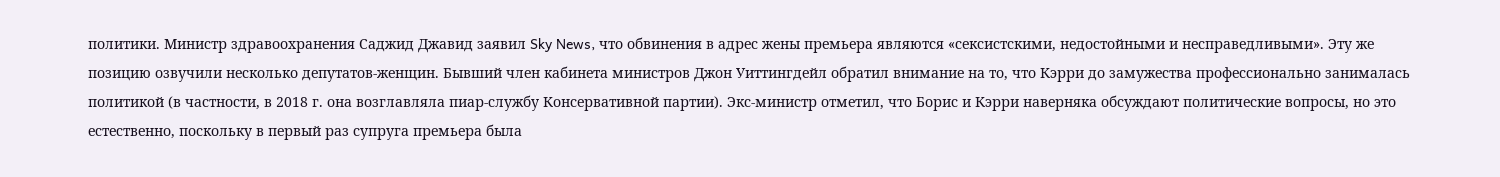политики. Министр здравоохранения Саджид Джавид заявил Sky News, что обвинения в адрес жены премьера являются «сексистскими, недостойными и несправедливыми». Эту же позицию озвучили несколько депутатов-женщин. Бывший член кабинета министров Джон Уиттингдейл обратил внимание на то, что Кэрри до замужества профессионально занималась политикой (в частности, в 2018 г. она возглавляла пиар-службу Консервативной партии). Экс-министр отметил, что Борис и Кэрри наверняка обсуждают политические вопросы, но это естественно, поскольку в первый раз супруга премьера была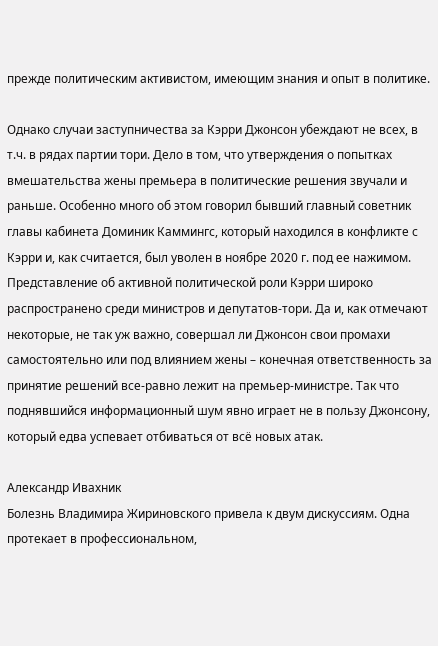прежде политическим активистом, имеющим знания и опыт в политике.

Однако случаи заступничества за Кэрри Джонсон убеждают не всех, в т.ч. в рядах партии тори. Дело в том, что утверждения о попытках вмешательства жены премьера в политические решения звучали и раньше. Особенно много об этом говорил бывший главный советник главы кабинета Доминик Каммингс, который находился в конфликте с Кэрри и, как считается, был уволен в ноябре 2020 г. под ее нажимом. Представление об активной политической роли Кэрри широко распространено среди министров и депутатов-тори. Да и, как отмечают некоторые, не так уж важно, совершал ли Джонсон свои промахи самостоятельно или под влиянием жены – конечная ответственность за принятие решений все-равно лежит на премьер-министре. Так что поднявшийся информационный шум явно играет не в пользу Джонсону, который едва успевает отбиваться от всё новых атак.

Александр Ивахник
Болезнь Владимира Жириновского привела к двум дискуссиям. Одна протекает в профессиональном,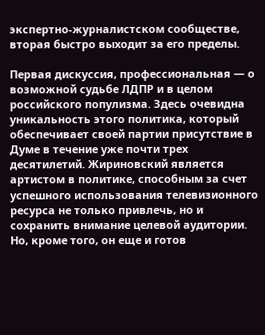экспертно-журналистском сообществе, вторая быстро выходит за его пределы.

Первая дискуссия, профессиональная — о возможной судьбе ЛДПР и в целом российского популизма. Здесь очевидна уникальность этого политика, который обеспечивает своей партии присутствие в Думе в течение уже почти трех десятилетий. Жириновский является артистом в политике, способным за счет успешного использования телевизионного ресурса не только привлечь, но и сохранить внимание целевой аудитории. Но, кроме того, он еще и готов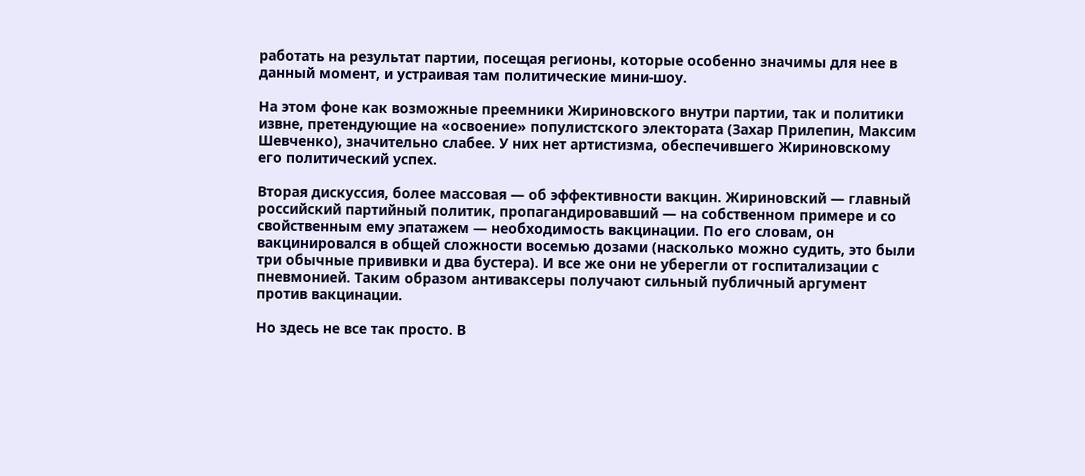работать на результат партии, посещая регионы, которые особенно значимы для нее в данный момент, и устраивая там политические мини-шоу.

На этом фоне как возможные преемники Жириновского внутри партии, так и политики извне, претендующие на «освоение» популистского электората (Захар Прилепин, Максим Шевченко), значительно слабее. У них нет артистизма, обеспечившего Жириновскому его политический успех.

Вторая дискуссия, более массовая — об эффективности вакцин. Жириновский — главный российский партийный политик, пропагандировавший — на собственном примере и со свойственным ему эпатажем — необходимость вакцинации. По его словам, он вакцинировался в общей сложности восемью дозами (насколько можно судить, это были три обычные прививки и два бустера). И все же они не уберегли от госпитализации с пневмонией. Таким образом антиваксеры получают сильный публичный аргумент против вакцинации.

Но здесь не все так просто. В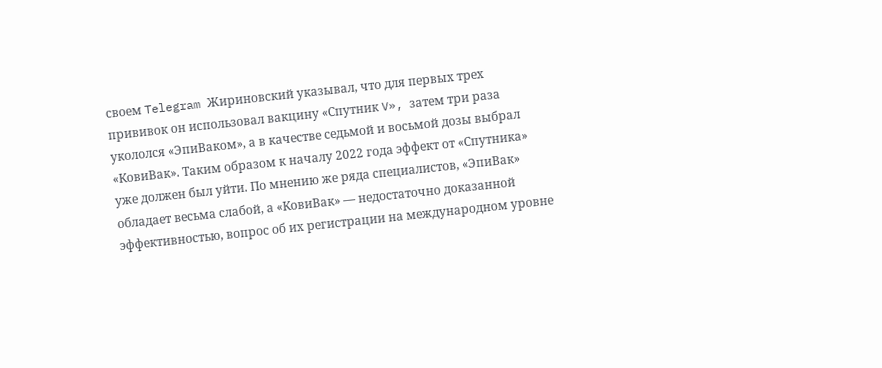своем Telegram Жириновский указывал, что для первых трех прививок он использовал вакцину «Спутник V», затем три раза укололся «ЭпиВаком», а в качестве седьмой и восьмой дозы выбрал «КовиВак». Таким образом к началу 2022 года эффект от «Спутника» уже должен был уйти. По мнению же ряда специалистов, «ЭпиВак» обладает весьма слабой, а «КовиВак» — недостаточно доказанной эффективностью, вопрос об их регистрации на международном уровне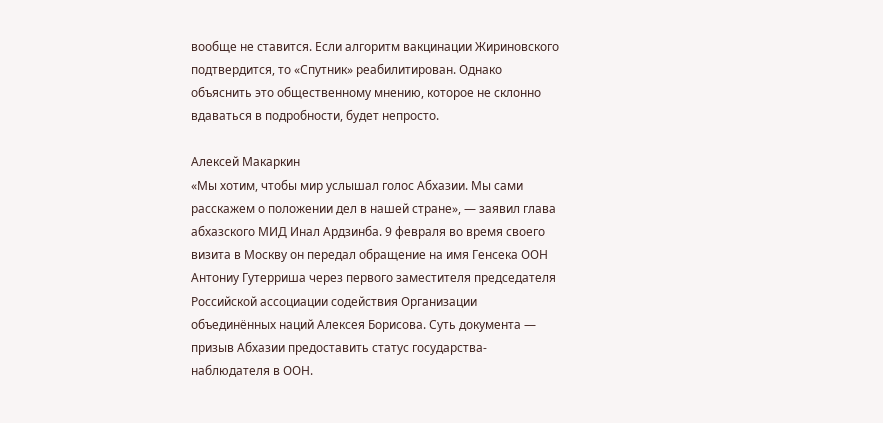вообще не ставится. Если алгоритм вакцинации Жириновского подтвердится, то «Спутник» реабилитирован. Однако объяснить это общественному мнению, которое не склонно вдаваться в подробности, будет непросто.

Алексей Макаркин
«Мы хотим, чтобы мир услышал голос Абхазии. Мы сами расскажем о положении дел в нашей стране», — заявил глава абхазского МИД Инал Ардзинба. 9 февраля во время своего визита в Москву он передал обращение на имя Генсека ООН Антониу Гутерриша через первого заместителя председателя Российской ассоциации содействия Организации объединённых наций Алексея Борисова. Суть документа — призыв Абхазии предоставить статус государства-наблюдателя в ООН.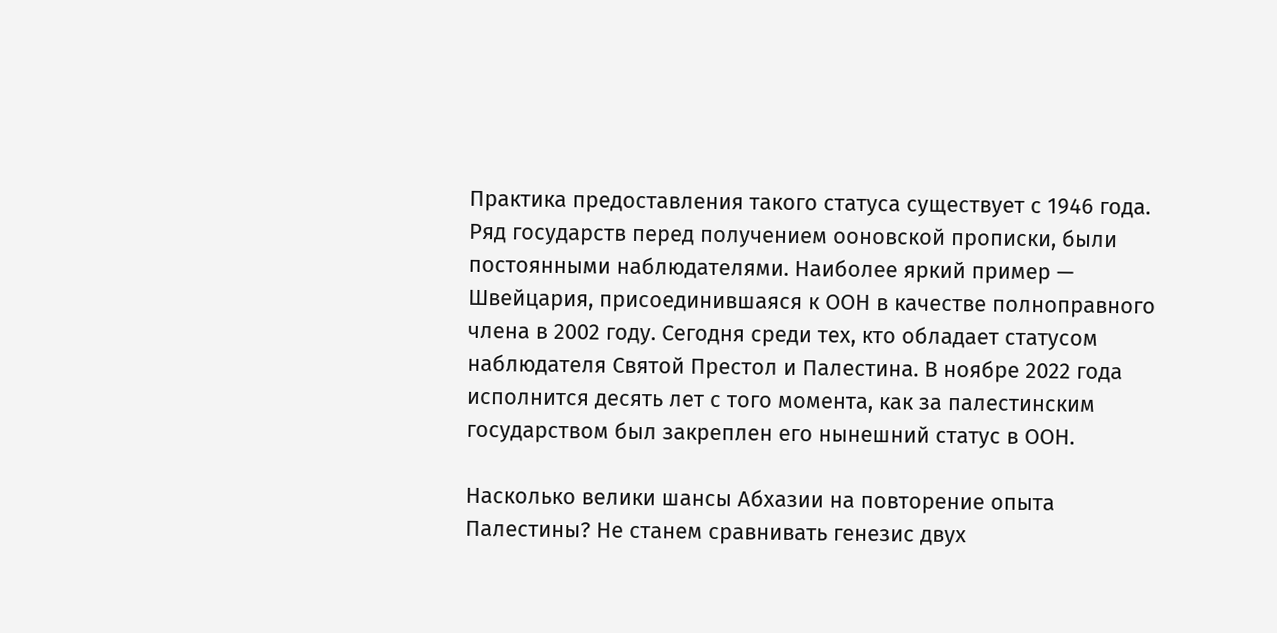Практика предоставления такого статуса существует с 1946 года. Ряд государств перед получением ооновской прописки, были постоянными наблюдателями. Наиболее яркий пример — Швейцария, присоединившаяся к ООН в качестве полноправного члена в 2002 году. Сегодня среди тех, кто обладает статусом наблюдателя Святой Престол и Палестина. В ноябре 2022 года исполнится десять лет с того момента, как за палестинским государством был закреплен его нынешний статус в ООН.

Насколько велики шансы Абхазии на повторение опыта Палестины? Не станем сравнивать генезис двух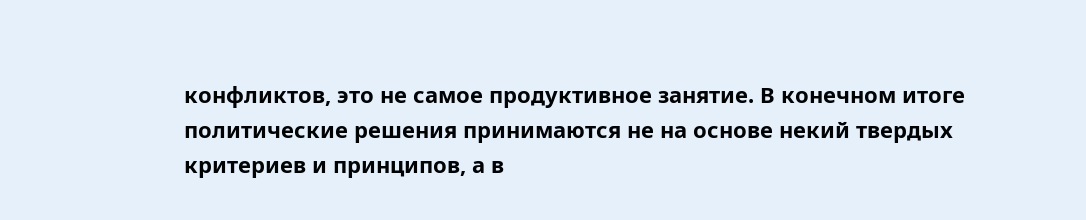конфликтов, это не самое продуктивное занятие. В конечном итоге политические решения принимаются не на основе некий твердых критериев и принципов, а в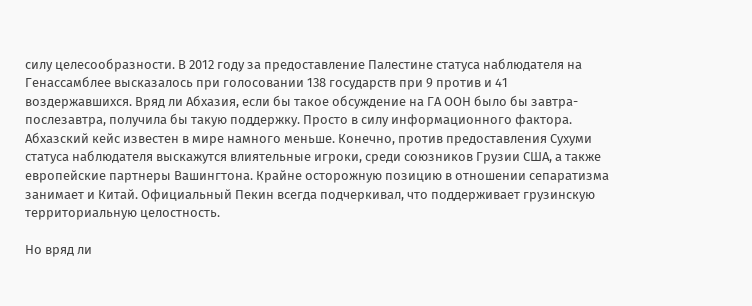силу целесообразности. В 2012 году за предоставление Палестине статуса наблюдателя на Генассамблее высказалось при голосовании 138 государств при 9 против и 41 воздержавшихся. Вряд ли Абхазия, если бы такое обсуждение на ГА ООН было бы завтра-послезавтра, получила бы такую поддержку. Просто в силу информационного фактора. Абхазский кейс известен в мире намного меньше. Конечно, против предоставления Сухуми статуса наблюдателя выскажутся влиятельные игроки, среди союзников Грузии США, а также европейские партнеры Вашингтона. Крайне осторожную позицию в отношении сепаратизма занимает и Китай. Официальный Пекин всегда подчеркивал, что поддерживает грузинскую территориальную целостность.

Но вряд ли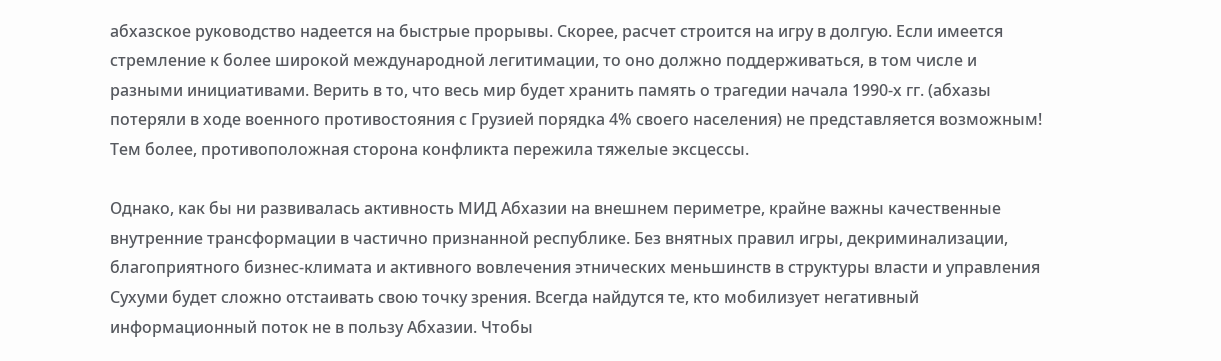абхазское руководство надеется на быстрые прорывы. Скорее, расчет строится на игру в долгую. Если имеется стремление к более широкой международной легитимации, то оно должно поддерживаться, в том числе и разными инициативами. Верить в то, что весь мир будет хранить память о трагедии начала 1990-х гг. (абхазы потеряли в ходе военного противостояния с Грузией порядка 4% своего населения) не представляется возможным! Тем более, противоположная сторона конфликта пережила тяжелые эксцессы.

Однако, как бы ни развивалась активность МИД Абхазии на внешнем периметре, крайне важны качественные внутренние трансформации в частично признанной республике. Без внятных правил игры, декриминализации, благоприятного бизнес-климата и активного вовлечения этнических меньшинств в структуры власти и управления Сухуми будет сложно отстаивать свою точку зрения. Всегда найдутся те, кто мобилизует негативный информационный поток не в пользу Абхазии. Чтобы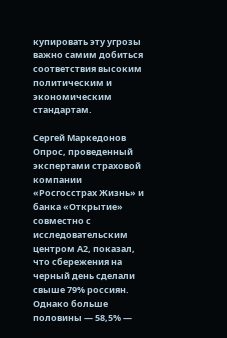купировать эту угрозы важно самим добиться соответствия высоким политическим и экономическим стандартам.

Сергей Маркедонов
Опрос, проведенный экспертами страховой компании «Росгосстрах Жизнь» и банка «Открытие» совместно с исследовательским центром А2, показал, что сбережения на черный день сделали свыше 79% россиян. Однако больше половины — 58,5% —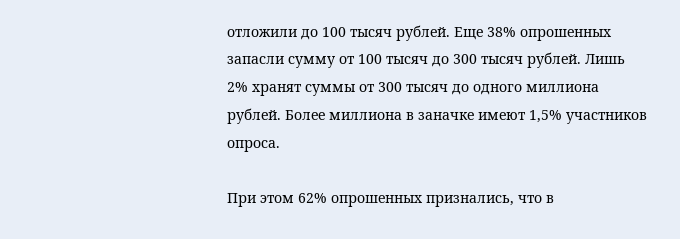отложили до 100 тысяч рублей. Еще 38% опрошенных запасли сумму от 100 тысяч до 300 тысяч рублей. Лишь 2% хранят суммы от 300 тысяч до одного миллиона рублей. Более миллиона в заначке имеют 1,5% участников опроса.

При этом 62% опрошенных признались, что в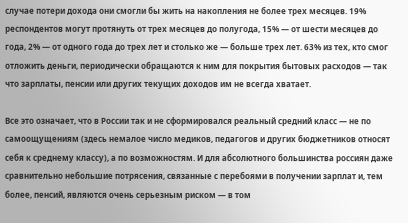случае потери дохода они смогли бы жить на накопления не более трех месяцев. 19% респондентов могут протянуть от трех месяцев до полугода, 15% — от шести месяцев до года, 2% — от одного года до трех лет и столько же — больше трех лет. 63% из тех, кто смог отложить деньги, периодически обращаются к ним для покрытия бытовых расходов — так что зарплаты, пенсии или других текущих доходов им не всегда хватает.

Все это означает, что в России так и не сформировался реальный средний класс — не по самоощущениям (здесь немалое число медиков, педагогов и других бюджетников относят себя к среднему классу), а по возможностям. И для абсолютного большинства россиян даже сравнительно небольшие потрясения, связанные с перебоями в получении зарплат и, тем более, пенсий, являются очень серьезным риском — в том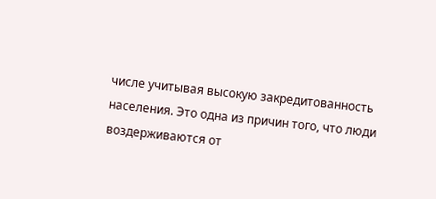числе учитывая высокую закредитованность населения. Это одна из причин того, что люди воздерживаются от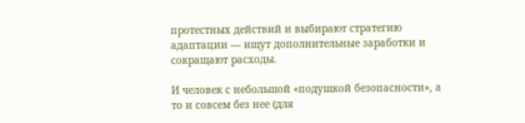протестных действий и выбирают стратегию адаптации — ищут дополнительные заработки и сокращают расходы.

И человек с небольшой «подушкой безопасности», а то и совсем без нее (для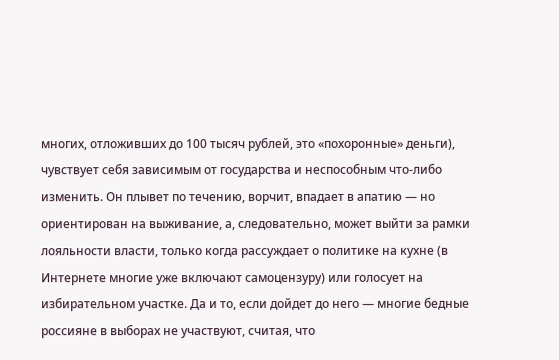многих, отложивших до 100 тысяч рублей, это «похоронные» деньги), чувствует себя зависимым от государства и неспособным что-либо изменить. Он плывет по течению, ворчит, впадает в апатию — но ориентирован на выживание, а, следовательно, может выйти за рамки лояльности власти, только когда рассуждает о политике на кухне (в Интернете многие уже включают самоцензуру) или голосует на избирательном участке. Да и то, если дойдет до него — многие бедные россияне в выборах не участвуют, считая, что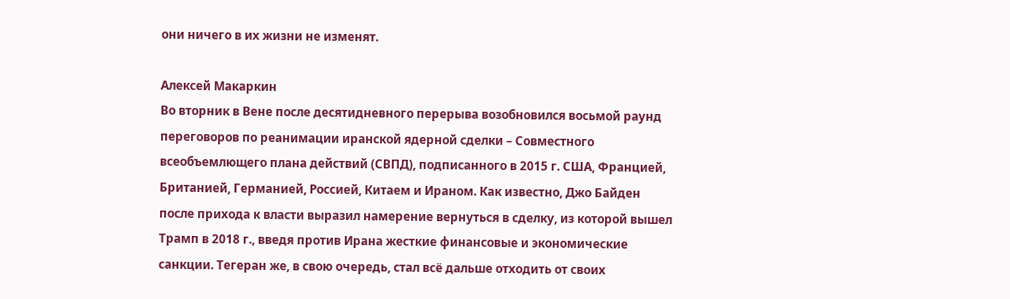они ничего в их жизни не изменят.

Алексей Макаркин
Во вторник в Вене после десятидневного перерыва возобновился восьмой раунд переговоров по реанимации иранской ядерной сделки – Совместного всеобъемлющего плана действий (СВПД), подписанного в 2015 г. США, Францией, Британией, Германией, Россией, Китаем и Ираном. Как известно, Джо Байден после прихода к власти выразил намерение вернуться в сделку, из которой вышел Трамп в 2018 г., введя против Ирана жесткие финансовые и экономические санкции. Тегеран же, в свою очередь, стал всё дальше отходить от своих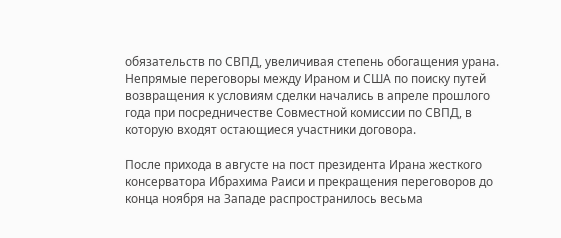обязательств по СВПД, увеличивая степень обогащения урана. Непрямые переговоры между Ираном и США по поиску путей возвращения к условиям сделки начались в апреле прошлого года при посредничестве Совместной комиссии по СВПД, в которую входят остающиеся участники договора.

После прихода в августе на пост президента Ирана жесткого консерватора Ибрахима Раиси и прекращения переговоров до конца ноября на Западе распространилось весьма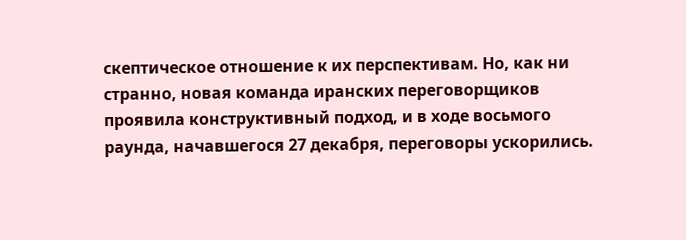скептическое отношение к их перспективам. Но, как ни странно, новая команда иранских переговорщиков проявила конструктивный подход, и в ходе восьмого раунда, начавшегося 27 декабря, переговоры ускорились.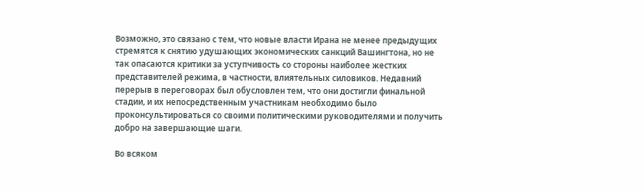Возможно, это связано с тем, что новые власти Ирана не менее предыдущих стремятся к снятию удушающих экономических санкций Вашингтона, но не так опасаются критики за уступчивость со стороны наиболее жестких представителей режима, в частности, влиятельных силовиков. Недавний перерыв в переговорах был обусловлен тем, что они достигли финальной стадии, и их непосредственным участникам необходимо было проконсультироваться со своими политическими руководителями и получить добро на завершающие шаги.

Во всяком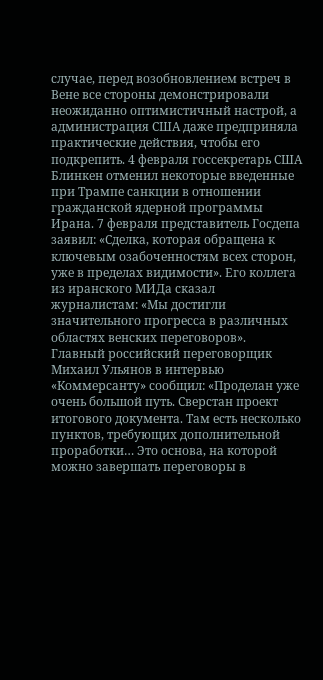случае, перед возобновлением встреч в Вене все стороны демонстрировали неожиданно оптимистичный настрой, а администрация США даже предприняла практические действия, чтобы его подкрепить. 4 февраля госсекретарь США Блинкен отменил некоторые введенные при Трампе санкции в отношении гражданской ядерной программы Ирана. 7 февраля представитель Госдепа заявил: «Сделка, которая обращена к ключевым озабоченностям всех сторон, уже в пределах видимости». Его коллега из иранского МИДа сказал журналистам: «Мы достигли значительного прогресса в различных областях венских переговоров». Главный российский переговорщик Михаил Ульянов в интервью «Коммерсанту» сообщил: «Проделан уже очень большой путь. Сверстан проект итогового документа. Там есть несколько пунктов, требующих дополнительной проработки… Это основа, на которой можно завершать переговоры в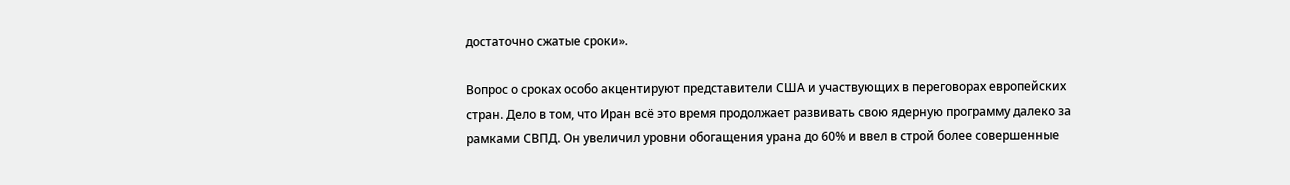достаточно сжатые сроки».

Вопрос о сроках особо акцентируют представители США и участвующих в переговорах европейских стран. Дело в том, что Иран всё это время продолжает развивать свою ядерную программу далеко за рамками СВПД. Он увеличил уровни обогащения урана до 60% и ввел в строй более совершенные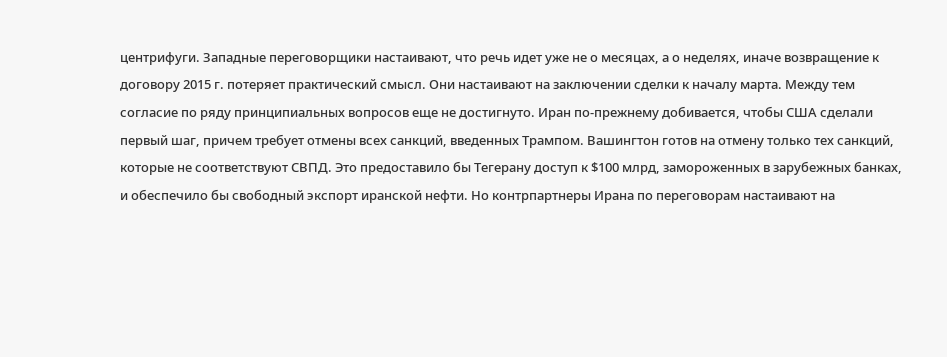центрифуги. Западные переговорщики настаивают, что речь идет уже не о месяцах, а о неделях, иначе возвращение к договору 2015 г. потеряет практический смысл. Они настаивают на заключении сделки к началу марта. Между тем согласие по ряду принципиальных вопросов еще не достигнуто. Иран по-прежнему добивается, чтобы США сделали первый шаг, причем требует отмены всех санкций, введенных Трампом. Вашингтон готов на отмену только тех санкций, которые не соответствуют СВПД. Это предоставило бы Тегерану доступ к $100 млрд, замороженных в зарубежных банках, и обеспечило бы свободный экспорт иранской нефти. Но контрпартнеры Ирана по переговорам настаивают на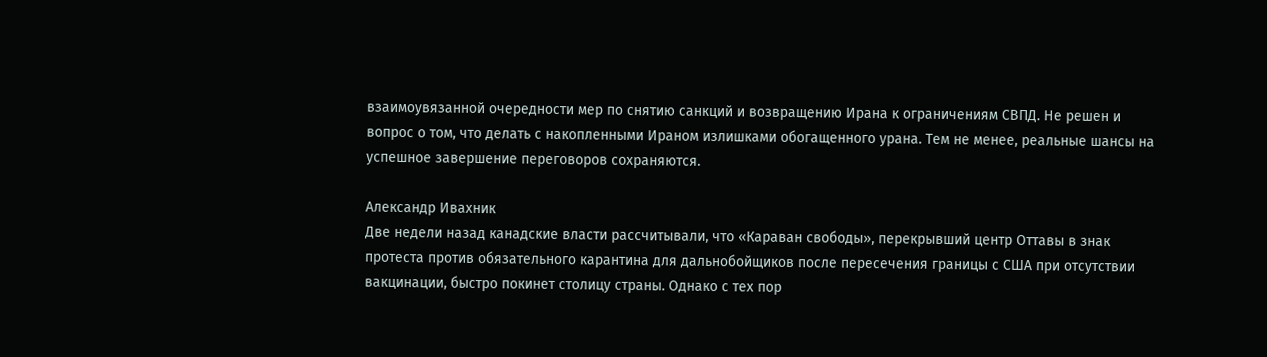взаимоувязанной очередности мер по снятию санкций и возвращению Ирана к ограничениям СВПД. Не решен и вопрос о том, что делать с накопленными Ираном излишками обогащенного урана. Тем не менее, реальные шансы на успешное завершение переговоров сохраняются.

Александр Ивахник
Две недели назад канадские власти рассчитывали, что «Караван свободы», перекрывший центр Оттавы в знак протеста против обязательного карантина для дальнобойщиков после пересечения границы с США при отсутствии вакцинации, быстро покинет столицу страны. Однако с тех пор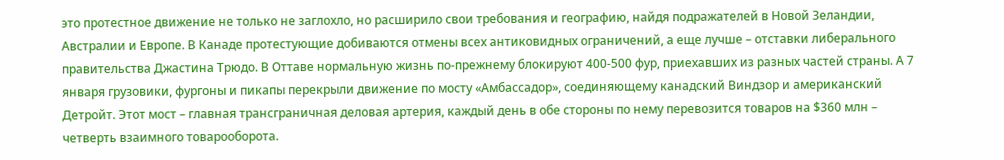это протестное движение не только не заглохло, но расширило свои требования и географию, найдя подражателей в Новой Зеландии, Австралии и Европе. В Канаде протестующие добиваются отмены всех антиковидных ограничений, а еще лучше – отставки либерального правительства Джастина Трюдо. В Оттаве нормальную жизнь по-прежнему блокируют 400-500 фур, приехавших из разных частей страны. А 7 января грузовики, фургоны и пикапы перекрыли движение по мосту «Амбассадор», соединяющему канадский Виндзор и американский Детройт. Этот мост – главная трансграничная деловая артерия, каждый день в обе стороны по нему перевозится товаров на $360 млн – четверть взаимного товарооборота.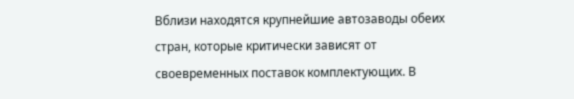Вблизи находятся крупнейшие автозаводы обеих стран, которые критически зависят от своевременных поставок комплектующих. В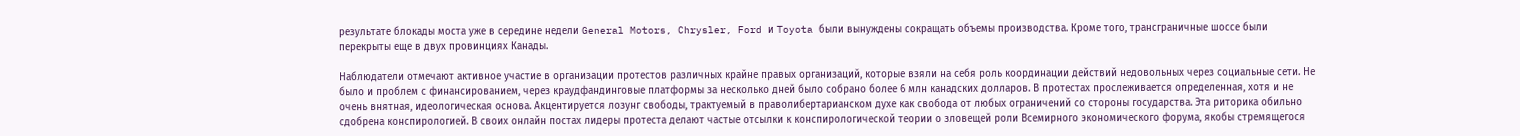результате блокады моста уже в середине недели General Motors, Chrysler, Ford и Toyota были вынуждены сокращать объемы производства. Кроме того, трансграничные шоссе были перекрыты еще в двух провинциях Канады.

Наблюдатели отмечают активное участие в организации протестов различных крайне правых организаций, которые взяли на себя роль координации действий недовольных через социальные сети. Не было и проблем с финансированием, через краудфандинговые платформы за несколько дней было собрано более 6 млн канадских долларов. В протестах прослеживается определенная, хотя и не очень внятная, идеологическая основа. Акцентируется лозунг свободы, трактуемый в праволибертарианском духе как свобода от любых ограничений со стороны государства. Эта риторика обильно сдобрена конспирологией. В своих онлайн постах лидеры протеста делают частые отсылки к конспирологической теории о зловещей роли Всемирного экономического форума, якобы стремящегося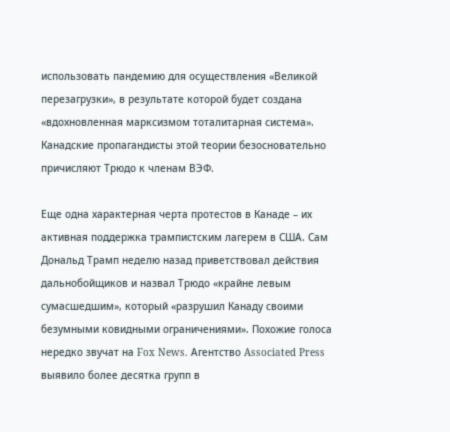использовать пандемию для осуществления «Великой перезагрузки», в результате которой будет создана «вдохновленная марксизмом тоталитарная система». Канадские пропагандисты этой теории безосновательно причисляют Трюдо к членам ВЭФ.

Еще одна характерная черта протестов в Канаде – их активная поддержка трампистским лагерем в США. Сам Дональд Трамп неделю назад приветствовал действия дальнобойщиков и назвал Трюдо «крайне левым сумасшедшим», который «разрушил Канаду своими безумными ковидными ограничениями». Похожие голоса нередко звучат на Fox News. Агентство Associated Press выявило более десятка групп в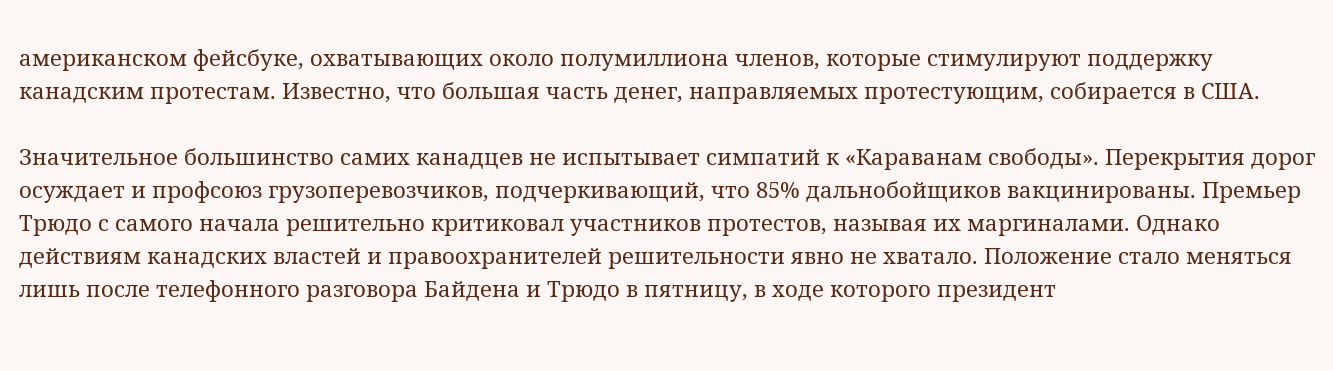американском фейсбуке, охватывающих около полумиллиона членов, которые стимулируют поддержку канадским протестам. Известно, что большая часть денег, направляемых протестующим, собирается в США.

Значительное большинство самих канадцев не испытывает симпатий к «Караванам свободы». Перекрытия дорог осуждает и профсоюз грузоперевозчиков, подчеркивающий, что 85% дальнобойщиков вакцинированы. Премьер Трюдо с самого начала решительно критиковал участников протестов, называя их маргиналами. Однако действиям канадских властей и правоохранителей решительности явно не хватало. Положение стало меняться лишь после телефонного разговора Байдена и Трюдо в пятницу, в ходе которого президент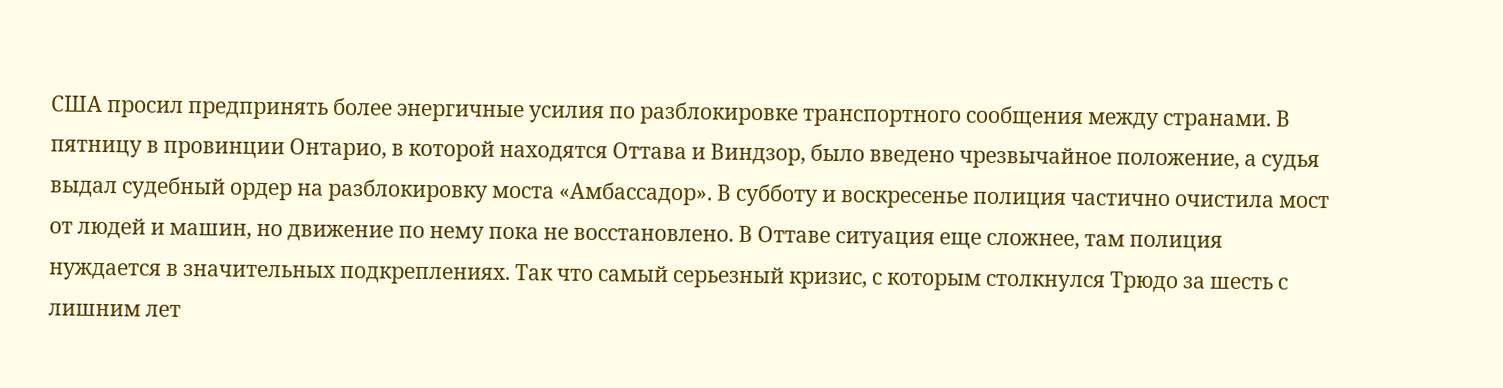США просил предпринять более энергичные усилия по разблокировке транспортного сообщения между странами. В пятницу в провинции Онтарио, в которой находятся Оттава и Виндзор, было введено чрезвычайное положение, а судья выдал судебный ордер на разблокировку моста «Амбассадор». В субботу и воскресенье полиция частично очистила мост от людей и машин, но движение по нему пока не восстановлено. В Оттаве ситуация еще сложнее, там полиция нуждается в значительных подкреплениях. Так что самый серьезный кризис, с которым столкнулся Трюдо за шесть с лишним лет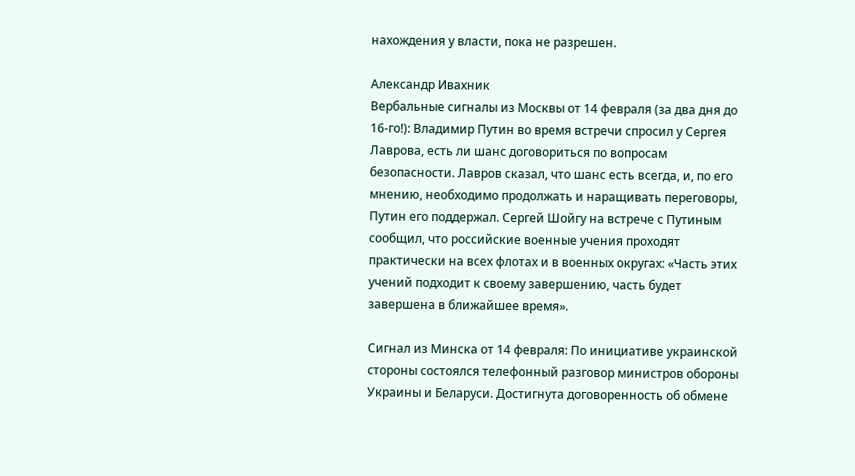нахождения у власти, пока не разрешен.

Александр Ивахник
Вербальные сигналы из Москвы от 14 февраля (за два дня до 16-го!): Владимир Путин во время встречи спросил у Сергея Лаврова, есть ли шанс договориться по вопросам безопасности. Лавров сказал, что шанс есть всегда, и, по его мнению, необходимо продолжать и наращивать переговоры, Путин его поддержал. Сергей Шойгу на встрече с Путиным сообщил, что российские военные учения проходят практически на всех флотах и в военных округах: «Часть этих учений подходит к своему завершению, часть будет завершена в ближайшее время».

Сигнал из Минска от 14 февраля: По инициативе украинской стороны состоялся телефонный разговор министров обороны Украины и Беларуси. Достигнута договоренность об обмене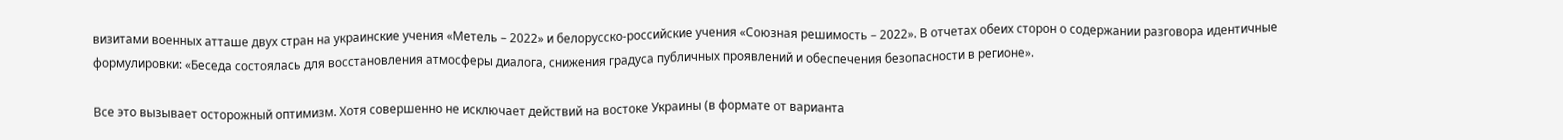визитами военных атташе двух стран на украинские учения «Метель – 2022» и белорусско-российские учения «Союзная решимость – 2022». В отчетах обеих сторон о содержании разговора идентичные формулировки: «Беседа состоялась для восстановления атмосферы диалога, снижения градуса публичных проявлений и обеспечения безопасности в регионе».

Все это вызывает осторожный оптимизм. Хотя совершенно не исключает действий на востоке Украины (в формате от варианта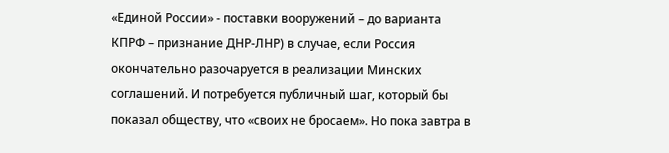«Единой России» - поставки вооружений – до варианта КПРФ – признание ДНР-ЛНР) в случае, если Россия окончательно разочаруется в реализации Минских соглашений. И потребуется публичный шаг, который бы показал обществу, что «своих не бросаем». Но пока завтра в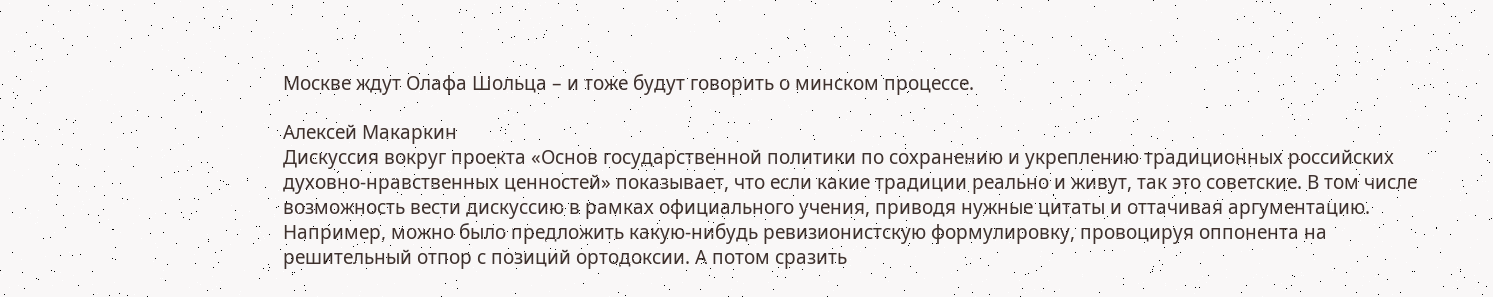Москве ждут Олафа Шольца – и тоже будут говорить о минском процессе.

Алексей Макаркин
Дискуссия вокруг проекта «Основ государственной политики по сохранению и укреплению традиционных российских духовно-нравственных ценностей» показывает, что если какие традиции реально и живут, так это советские. В том числе возможность вести дискуссию в рамках официального учения, приводя нужные цитаты и оттачивая аргументацию. Например, можно было предложить какую-нибудь ревизионистскую формулировку, провоцируя оппонента на решительный отпор с позиций ортодоксии. А потом сразить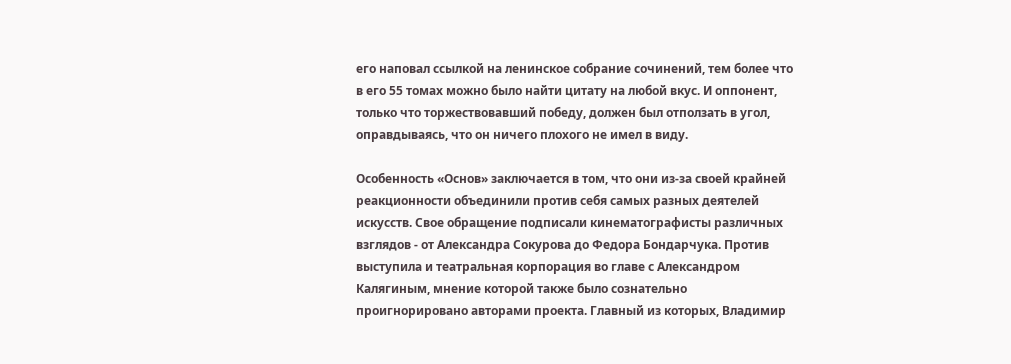его наповал ссылкой на ленинское собрание сочинений, тем более что в его 55 томах можно было найти цитату на любой вкус. И оппонент, только что торжествовавший победу, должен был отползать в угол, оправдываясь, что он ничего плохого не имел в виду.

Особенность «Основ» заключается в том, что они из-за своей крайней реакционности объединили против себя самых разных деятелей искусств. Свое обращение подписали кинематографисты различных взглядов - от Александра Сокурова до Федора Бондарчука. Против выступила и театральная корпорация во главе с Александром Калягиным, мнение которой также было сознательно проигнорировано авторами проекта. Главный из которых, Владимир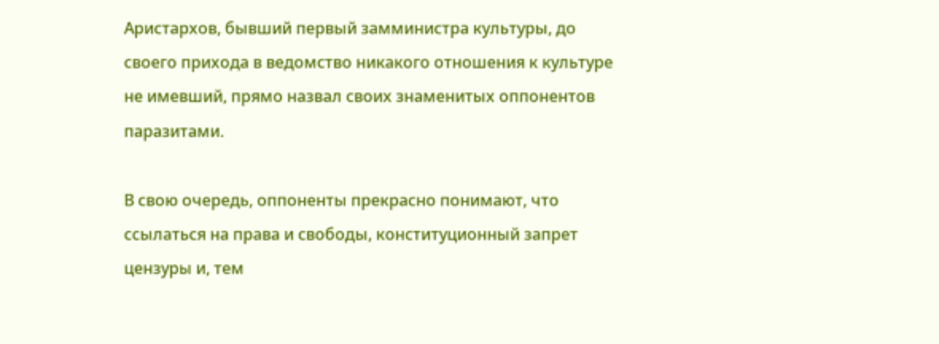Аристархов, бывший первый замминистра культуры, до своего прихода в ведомство никакого отношения к культуре не имевший, прямо назвал своих знаменитых оппонентов паразитами.

В свою очередь, оппоненты прекрасно понимают, что ссылаться на права и свободы, конституционный запрет цензуры и, тем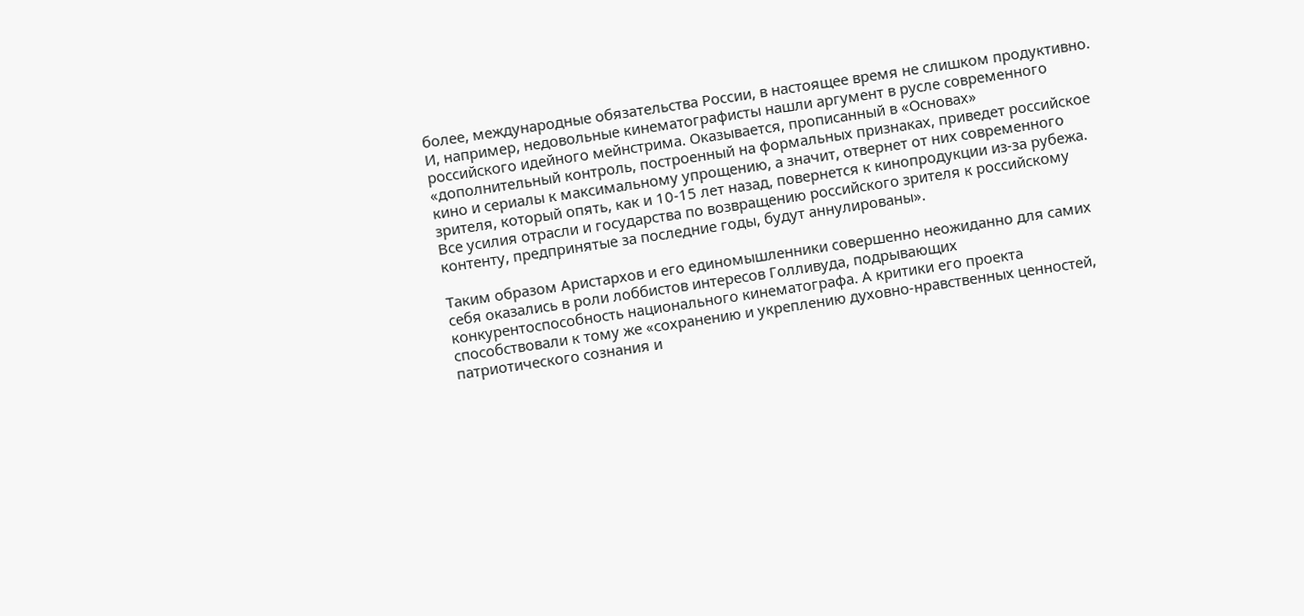более, международные обязательства России, в настоящее время не слишком продуктивно. И, например, недовольные кинематографисты нашли аргумент в русле современного российского идейного мейнстрима. Оказывается, прописанный в «Основах» «дополнительный контроль, построенный на формальных признаках, приведет российское кино и сериалы к максимальному упрощению, а значит, отвернет от них современного зрителя, который опять, как и 10-15 лет назад, повернется к кинопродукции из-за рубежа. Все усилия отрасли и государства по возвращению российского зрителя к российскому контенту, предпринятые за последние годы, будут аннулированы».

Таким образом Аристархов и его единомышленники совершенно неожиданно для самих себя оказались в роли лоббистов интересов Голливуда, подрывающих конкурентоспособность национального кинематографа. А критики его проекта способствовали к тому же «сохранению и укреплению духовно-нравственных ценностей, патриотического сознания и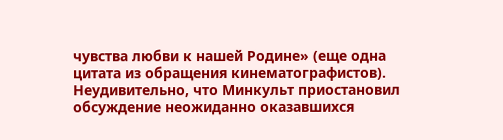чувства любви к нашей Родине» (еще одна цитата из обращения кинематографистов). Неудивительно, что Минкульт приостановил обсуждение неожиданно оказавшихся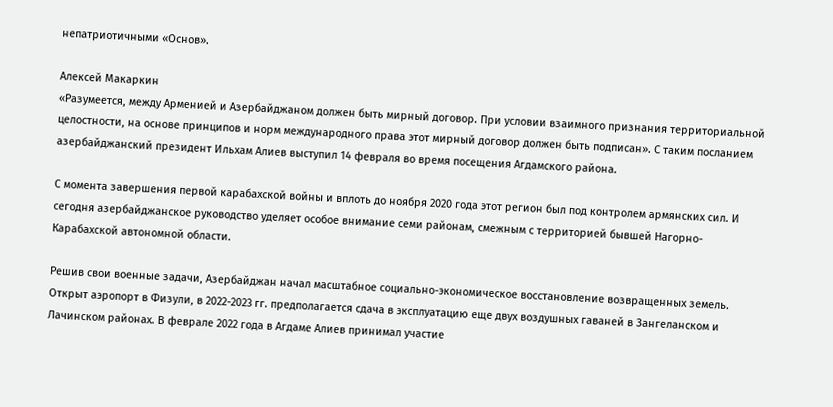непатриотичными «Основ».

Алексей Макаркин
«Разумеется, между Арменией и Азербайджаном должен быть мирный договор. При условии взаимного признания территориальной целостности, на основе принципов и норм международного права этот мирный договор должен быть подписан». С таким посланием азербайджанский президент Ильхам Алиев выступил 14 февраля во время посещения Агдамского района.

С момента завершения первой карабахской войны и вплоть до ноября 2020 года этот регион был под контролем армянских сил. И сегодня азербайджанское руководство уделяет особое внимание семи районам, смежным с территорией бывшей Нагорно-Карабахской автономной области.

Решив свои военные задачи, Азербайджан начал масштабное социально-экономическое восстановление возвращенных земель. Открыт аэропорт в Физули, в 2022-2023 гг. предполагается сдача в эксплуатацию еще двух воздушных гаваней в Зангеланском и Лачинском районах. В феврале 2022 года в Агдаме Алиев принимал участие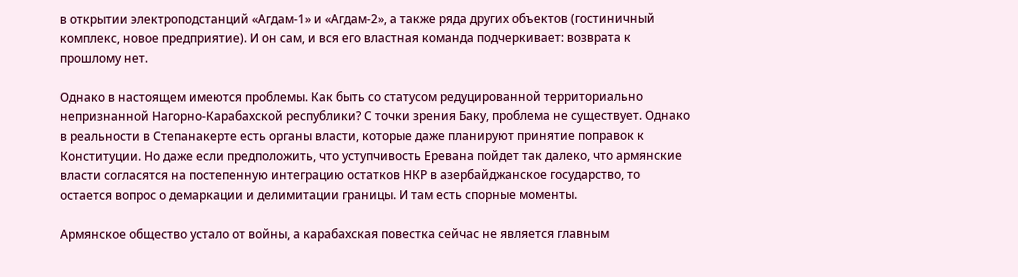в открытии электроподстанций «Агдам-1» и «Агдам-2», а также ряда других объектов (гостиничный комплекс, новое предприятие). И он сам, и вся его властная команда подчеркивает: возврата к прошлому нет.

Однако в настоящем имеются проблемы. Как быть со статусом редуцированной территориально непризнанной Нагорно-Карабахской республики? С точки зрения Баку, проблема не существует. Однако в реальности в Степанакерте есть органы власти, которые даже планируют принятие поправок к Конституции. Но даже если предположить, что уступчивость Еревана пойдет так далеко, что армянские власти согласятся на постепенную интеграцию остатков НКР в азербайджанское государство, то остается вопрос о демаркации и делимитации границы. И там есть спорные моменты.

Армянское общество устало от войны, а карабахская повестка сейчас не является главным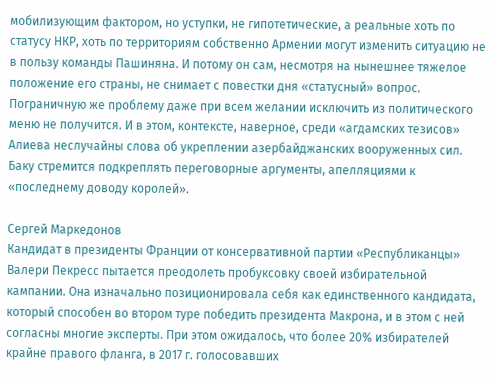мобилизующим фактором, но уступки, не гипотетические, а реальные хоть по статусу НКР, хоть по территориям собственно Армении могут изменить ситуацию не в пользу команды Пашиняна. И потому он сам, несмотря на нынешнее тяжелое положение его страны, не снимает с повестки дня «статусный» вопрос. Пограничную же проблему даже при всем желании исключить из политического меню не получится. И в этом, контексте, наверное, среди «агдамских тезисов» Алиева неслучайны слова об укреплении азербайджанских вооруженных сил. Баку стремится подкреплять переговорные аргументы, апелляциями к «последнему доводу королей».

Сергей Маркедонов
Кандидат в президенты Франции от консервативной партии «Республиканцы» Валери Пекресс пытается преодолеть пробуксовку своей избирательной кампании. Она изначально позиционировала себя как единственного кандидата, который способен во втором туре победить президента Макрона, и в этом с ней согласны многие эксперты. При этом ожидалось, что более 20% избирателей крайне правого фланга, в 2017 г. голосовавших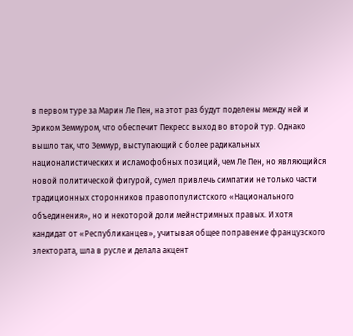в первом туре за Марин Ле Пен, на этот раз будут поделены между ней и Эриком Земмуром, что обеспечит Пекресс выход во второй тур. Однако вышло так, что Земмур, выступающий с более радикальных националистических и исламофобных позиций, чем Ле Пен, но являющийся новой политической фигурой, сумел привлечь симпатии не только части традиционных сторонников правопопулистского «Национального объединения», но и некоторой доли мейнстримных правых. И хотя кандидат от «Республиканцев», учитывая общее поправение французского электората, шла в русле и делала акцент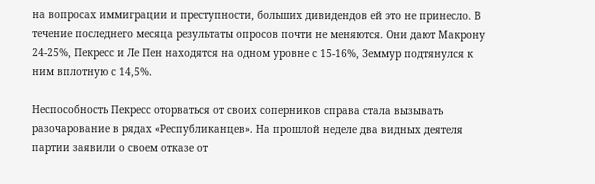на вопросах иммиграции и преступности, больших дивидендов ей это не принесло. В течение последнего месяца результаты опросов почти не меняются. Они дают Макрону 24-25%, Пекресс и Ле Пен находятся на одном уровне с 15-16%, Земмур подтянулся к ним вплотную с 14,5%.

Неспособность Пекресс оторваться от своих соперников справа стала вызывать разочарование в рядах «Республиканцев». На прошлой неделе два видных деятеля партии заявили о своем отказе от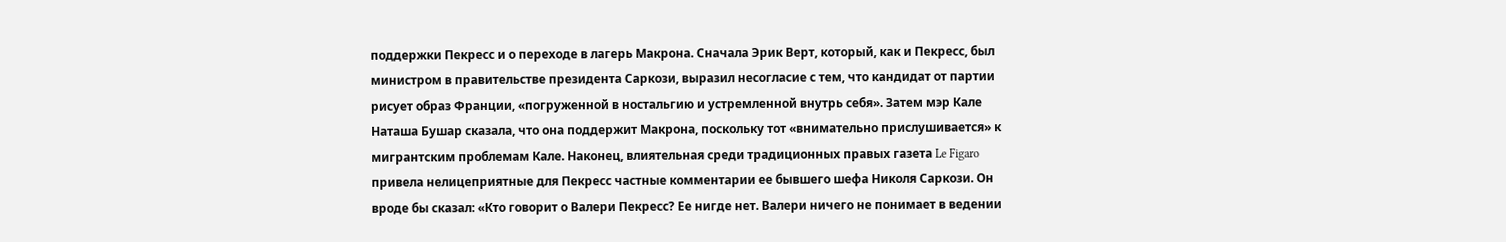поддержки Пекресс и о переходе в лагерь Макрона. Сначала Эрик Верт, который, как и Пекресс, был министром в правительстве президента Саркози, выразил несогласие с тем, что кандидат от партии рисует образ Франции, «погруженной в ностальгию и устремленной внутрь себя». Затем мэр Кале Наташа Бушар сказала, что она поддержит Макрона, поскольку тот «внимательно прислушивается» к мигрантским проблемам Кале. Наконец, влиятельная среди традиционных правых газета Le Figaro привела нелицеприятные для Пекресс частные комментарии ее бывшего шефа Николя Саркози. Он вроде бы сказал: «Кто говорит о Валери Пекресс? Ее нигде нет. Валери ничего не понимает в ведении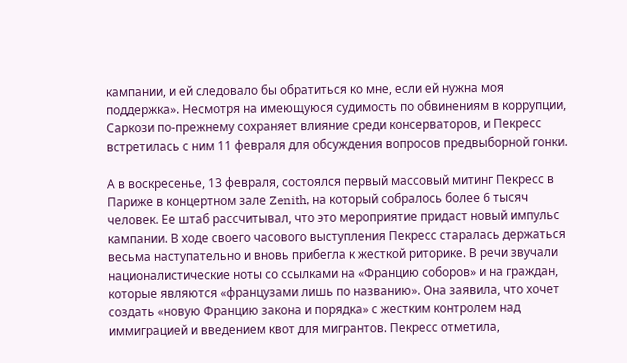кампании, и ей следовало бы обратиться ко мне, если ей нужна моя поддержка». Несмотря на имеющуюся судимость по обвинениям в коррупции, Саркози по-прежнему сохраняет влияние среди консерваторов, и Пекресс встретилась с ним 11 февраля для обсуждения вопросов предвыборной гонки.

А в воскресенье, 13 февраля, состоялся первый массовый митинг Пекресс в Париже в концертном зале Zenith, на который собралось более 6 тысяч человек. Ее штаб рассчитывал, что это мероприятие придаст новый импульс кампании. В ходе своего часового выступления Пекресс старалась держаться весьма наступательно и вновь прибегла к жесткой риторике. В речи звучали националистические ноты со ссылками на «Францию соборов» и на граждан, которые являются «французами лишь по названию». Она заявила, что хочет создать «новую Францию закона и порядка» с жестким контролем над иммиграцией и введением квот для мигрантов. Пекресс отметила,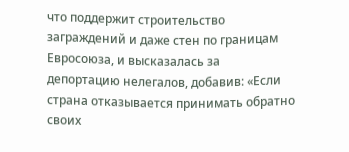что поддержит строительство заграждений и даже стен по границам Евросоюза, и высказалась за депортацию нелегалов, добавив: «Если страна отказывается принимать обратно своих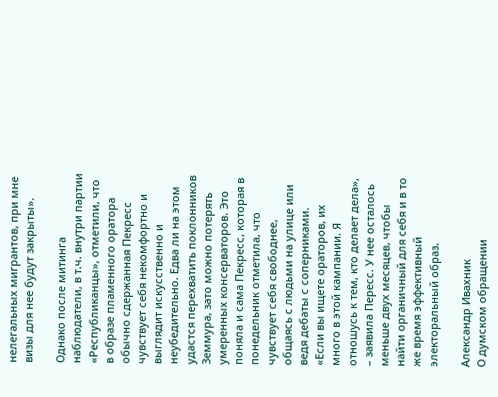нелегальных мигрантов, при мне визы для нее будут закрыты».

Однако после митинга наблюдатели, в т.ч. внутри партии «Республиканцы», отметили, что в образе пламенного оратора обычно сдержанная Пекресс чувствует себя некомфортно и выглядит искусственно и неубедительно. Едва ли на этом удастся перехватить поклонников Земмура, зато можно потерять умеренных консерваторов. Это поняла и сама Пекресс, которая в понедельник отметила, что чувствует себя свободнее, общаясь с людьми на улице или ведя дебаты с соперниками. «Если вы ищете ораторов, их много в этой кампании. Я отношусь к тем, кто делает дела», – заявила Пересс. У нее осталось меньше двух месяцев, чтобы найти органичный для себя и в то же время эффективный электоральный образ.

Александр Ивахник
О думском обращении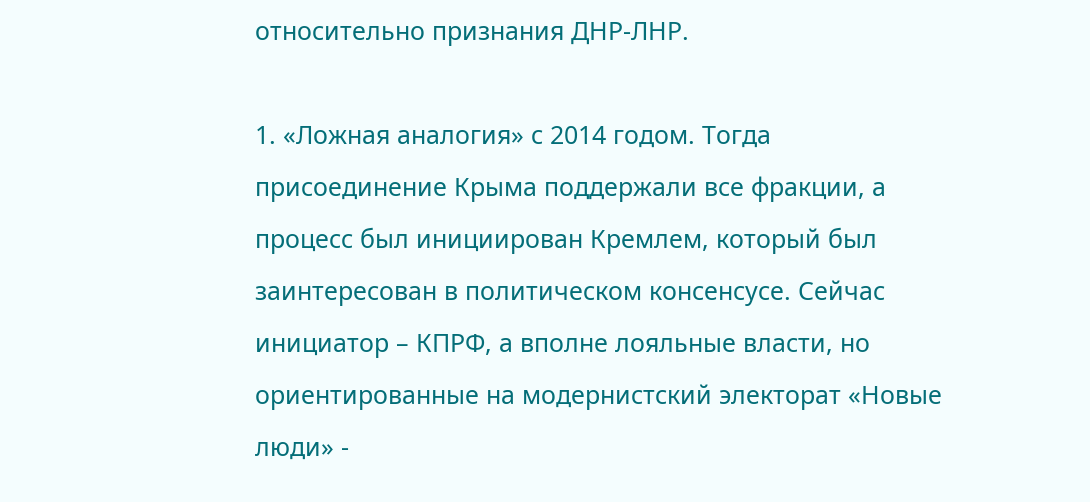относительно признания ДНР-ЛНР.

1. «Ложная аналогия» с 2014 годом. Тогда присоединение Крыма поддержали все фракции, а процесс был инициирован Кремлем, который был заинтересован в политическом консенсусе. Сейчас инициатор – КПРФ, а вполне лояльные власти, но ориентированные на модернистский электорат «Новые люди» -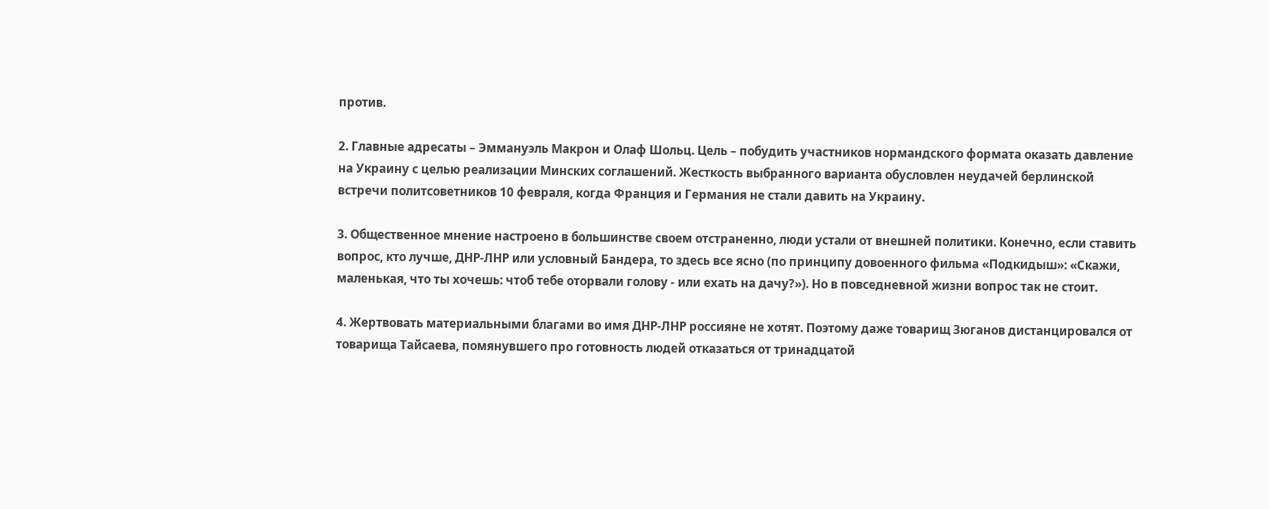против.

2. Главные адресаты – Эммануэль Макрон и Олаф Шольц. Цель – побудить участников нормандского формата оказать давление на Украину с целью реализации Минских соглашений. Жесткость выбранного варианта обусловлен неудачей берлинской встречи политсоветников 10 февраля, когда Франция и Германия не стали давить на Украину.

3. Общественное мнение настроено в большинстве своем отстраненно, люди устали от внешней политики. Конечно, если ставить вопрос, кто лучше, ДНР-ЛНР или условный Бандера, то здесь все ясно (по принципу довоенного фильма «Подкидыш»: «Скажи, маленькая, что ты хочешь: чтоб тебе оторвали голову - или ехать на дачу?»). Но в повседневной жизни вопрос так не стоит.

4. Жертвовать материальными благами во имя ДНР-ЛНР россияне не хотят. Поэтому даже товарищ Зюганов дистанцировался от товарища Тайсаева, помянувшего про готовность людей отказаться от тринадцатой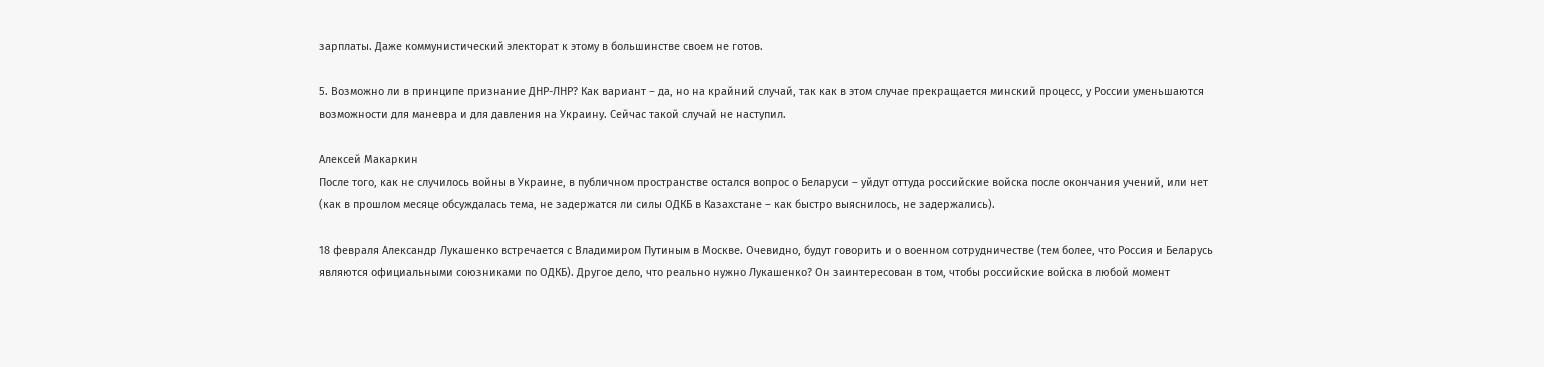зарплаты. Даже коммунистический электорат к этому в большинстве своем не готов.

5. Возможно ли в принципе признание ДНР-ЛНР? Как вариант – да, но на крайний случай, так как в этом случае прекращается минский процесс, у России уменьшаются возможности для маневра и для давления на Украину. Сейчас такой случай не наступил.

Алексей Макаркин
После того, как не случилось войны в Украине, в публичном пространстве остался вопрос о Беларуси – уйдут оттуда российские войска после окончания учений, или нет (как в прошлом месяце обсуждалась тема, не задержатся ли силы ОДКБ в Казахстане – как быстро выяснилось, не задержались).

18 февраля Александр Лукашенко встречается с Владимиром Путиным в Москве. Очевидно, будут говорить и о военном сотрудничестве (тем более, что Россия и Беларусь являются официальными союзниками по ОДКБ). Другое дело, что реально нужно Лукашенко? Он заинтересован в том, чтобы российские войска в любой момент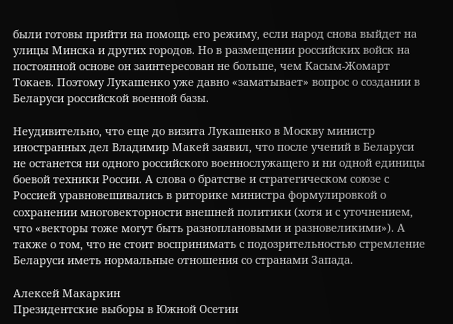были готовы прийти на помощь его режиму, если народ снова выйдет на улицы Минска и других городов. Но в размещении российских войск на постоянной основе он заинтересован не больше, чем Касым-Жомарт Токаев. Поэтому Лукашенко уже давно «заматывает» вопрос о создании в Беларуси российской военной базы.

Неудивительно, что еще до визита Лукашенко в Москву министр иностранных дел Владимир Макей заявил, что после учений в Беларуси не останется ни одного российского военнослужащего и ни одной единицы боевой техники России. А слова о братстве и стратегическом союзе с Россией уравновешивались в риторике министра формулировкой о сохранении многовекторности внешней политики (хотя и с уточнением, что «векторы тоже могут быть разноплановыми и разновеликими»). А также о том, что не стоит воспринимать с подозрительностью стремление Беларуси иметь нормальные отношения со странами Запада.

Алексей Макаркин
Президентские выборы в Южной Осетии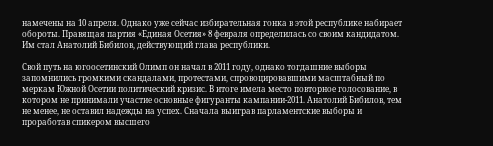намечены на 10 апреля. Однако уже сейчас избирательная гонка в этой республике набирает обороты. Правящая партия «Единая Осетия» 8 февраля определилась со своим кандидатом. Им стал Анатолий Бибилов, действующий глава республики.

Свой путь на югоосетинский Олимп он начал в 2011 году, однако тогдашние выборы запомнились громкими скандалами, протестами, спровоцировавшими масштабный по меркам Южной Осетии политический кризис. В итоге имела место повторное голосование, в котором не принимали участие основные фигуранты кампании-2011. Анатолий Бибилов, тем не менее, не оставил надежды на успех. Сначала выиграв парламентские выборы и проработав спикером высшего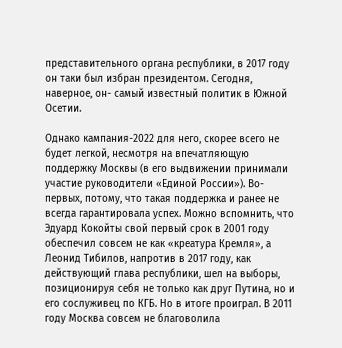представительного органа республики, в 2017 году он таки был избран президентом. Сегодня, наверное, он- самый известный политик в Южной Осетии.

Однако кампания-2022 для него, скорее всего не будет легкой, несмотря на впечатляющую поддержку Москвы (в его выдвижении принимали участие руководители «Единой России»). Во-первых, потому, что такая поддержка и ранее не всегда гарантировала успех. Можно вспомнить, что Эдуард Кокойты свой первый срок в 2001 году обеспечил совсем не как «креатура Кремля», а Леонид Тибилов, напротив в 2017 году, как действующий глава республики, шел на выборы, позиционируя себя не только как друг Путина, но и его сослуживец по КГБ. Но в итоге проиграл. В 2011 году Москва совсем не благоволила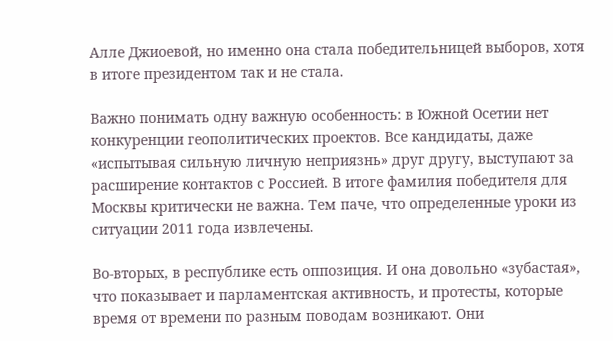Алле Джиоевой, но именно она стала победительницей выборов, хотя в итоге президентом так и не стала.

Важно понимать одну важную особенность: в Южной Осетии нет конкуренции геополитических проектов. Все кандидаты, даже «испытывая сильную личную неприязнь» друг другу, выступают за расширение контактов с Россией. В итоге фамилия победителя для Москвы критически не важна. Тем паче, что определенные уроки из ситуации 2011 года извлечены.

Во-вторых, в республике есть оппозиция. И она довольно «зубастая», что показывает и парламентская активность, и протесты, которые время от времени по разным поводам возникают. Они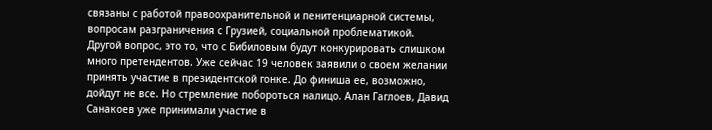связаны с работой правоохранительной и пенитенциарной системы, вопросам разграничения с Грузией, социальной проблематикой. Другой вопрос, это то, что с Бибиловым будут конкурировать слишком много претендентов. Уже сейчас 19 человек заявили о своем желании принять участие в президентской гонке. До финиша ее, возможно, дойдут не все. Но стремление побороться налицо. Алан Гаглоев, Давид Санакоев уже принимали участие в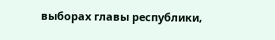выборах главы республики,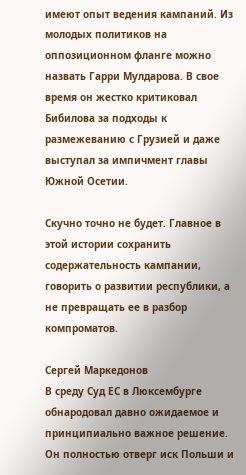имеют опыт ведения кампаний. Из молодых политиков на оппозиционном фланге можно назвать Гарри Мулдарова. В свое время он жестко критиковал Бибилова за подходы к размежеванию с Грузией и даже выступал за импичмент главы Южной Осетии.

Скучно точно не будет. Главное в этой истории сохранить содержательность кампании, говорить о развитии республики, а не превращать ее в разбор компроматов.

Сергей Маркедонов
В среду Суд ЕС в Люксембурге обнародовал давно ожидаемое и принципиально важное решение. Он полностью отверг иск Польши и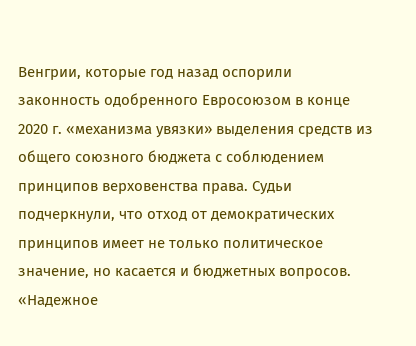Венгрии, которые год назад оспорили законность одобренного Евросоюзом в конце 2020 г. «механизма увязки» выделения средств из общего союзного бюджета с соблюдением принципов верховенства права. Судьи подчеркнули, что отход от демократических принципов имеет не только политическое значение, но касается и бюджетных вопросов. «Надежное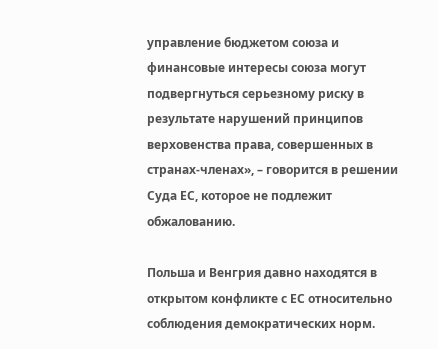управление бюджетом союза и финансовые интересы союза могут подвергнуться серьезному риску в результате нарушений принципов верховенства права, совершенных в странах-членах», – говорится в решении Суда ЕС, которое не подлежит обжалованию.

Польша и Венгрия давно находятся в открытом конфликте с ЕС относительно соблюдения демократических норм.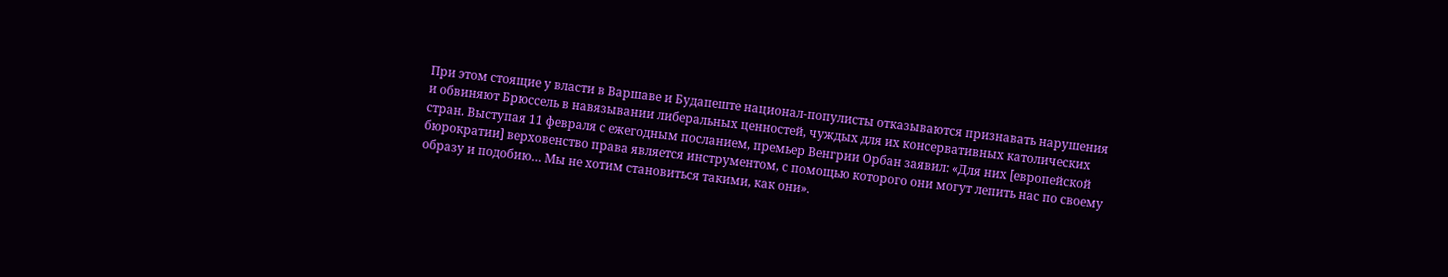При этом стоящие у власти в Варшаве и Будапеште национал-популисты отказываются признавать нарушения и обвиняют Брюссель в навязывании либеральных ценностей, чуждых для их консервативных католических стран. Выступая 11 февраля с ежегодным посланием, премьер Венгрии Орбан заявил: «Для них [европейской бюрократии] верховенство права является инструментом, с помощью которого они могут лепить нас по своему образу и подобию… Мы не хотим становиться такими, как они».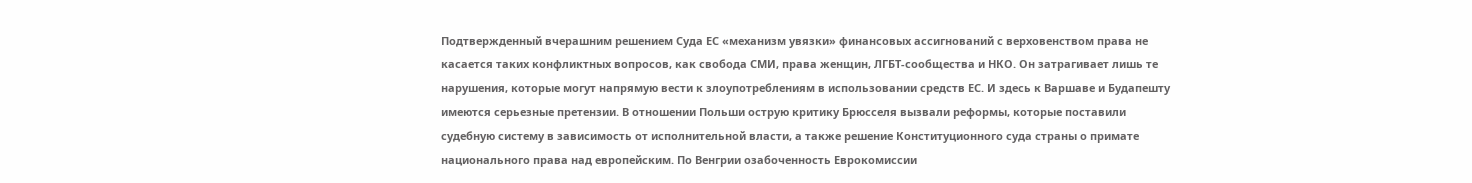Подтвержденный вчерашним решением Суда ЕС «механизм увязки» финансовых ассигнований с верховенством права не касается таких конфликтных вопросов, как свобода СМИ, права женщин, ЛГБТ-сообщества и НКО. Он затрагивает лишь те нарушения, которые могут напрямую вести к злоупотреблениям в использовании средств ЕС. И здесь к Варшаве и Будапешту имеются серьезные претензии. В отношении Польши острую критику Брюсселя вызвали реформы, которые поставили судебную систему в зависимость от исполнительной власти, а также решение Конституционного суда страны о примате национального права над европейским. По Венгрии озабоченность Еврокомиссии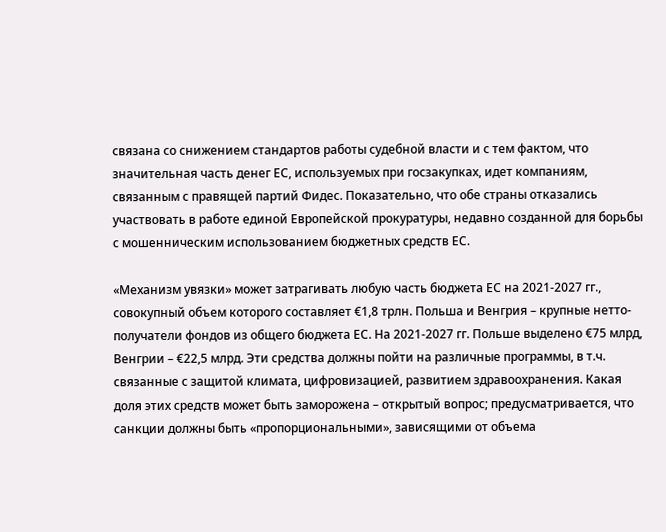связана со снижением стандартов работы судебной власти и с тем фактом, что значительная часть денег ЕС, используемых при госзакупках, идет компаниям, связанным с правящей партий Фидес. Показательно, что обе страны отказались участвовать в работе единой Европейской прокуратуры, недавно созданной для борьбы с мошенническим использованием бюджетных средств ЕС.

«Механизм увязки» может затрагивать любую часть бюджета ЕС на 2021-2027 гг., совокупный объем которого составляет €1,8 трлн. Польша и Венгрия – крупные нетто-получатели фондов из общего бюджета ЕС. На 2021-2027 гг. Польше выделено €75 млрд, Венгрии – €22,5 млрд. Эти средства должны пойти на различные программы, в т.ч. связанные с защитой климата, цифровизацией, развитием здравоохранения. Какая доля этих средств может быть заморожена – открытый вопрос; предусматривается, что санкции должны быть «пропорциональными», зависящими от объема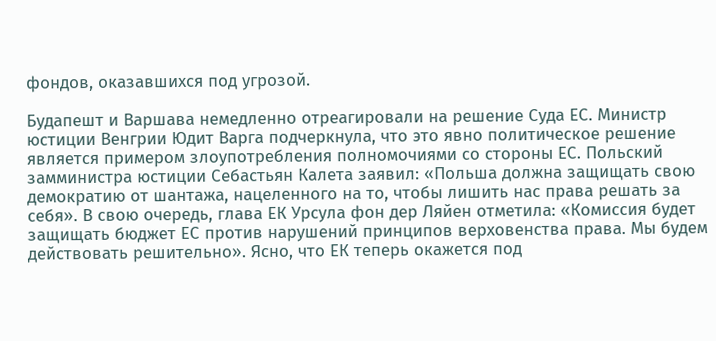фондов, оказавшихся под угрозой.

Будапешт и Варшава немедленно отреагировали на решение Суда ЕС. Министр юстиции Венгрии Юдит Варга подчеркнула, что это явно политическое решение является примером злоупотребления полномочиями со стороны ЕС. Польский замминистра юстиции Себастьян Калета заявил: «Польша должна защищать свою демократию от шантажа, нацеленного на то, чтобы лишить нас права решать за себя». В свою очередь, глава ЕК Урсула фон дер Ляйен отметила: «Комиссия будет защищать бюджет ЕС против нарушений принципов верховенства права. Мы будем действовать решительно». Ясно, что ЕК теперь окажется под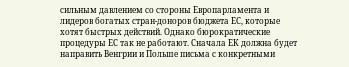сильным давлением со стороны Европарламента и лидеров богатых стран-доноров бюджета ЕС, которые хотят быстрых действий. Однако бюрократические процедуры ЕС так не работают. Сначала ЕК должна будет направить Венгрии и Польше письма с конкретными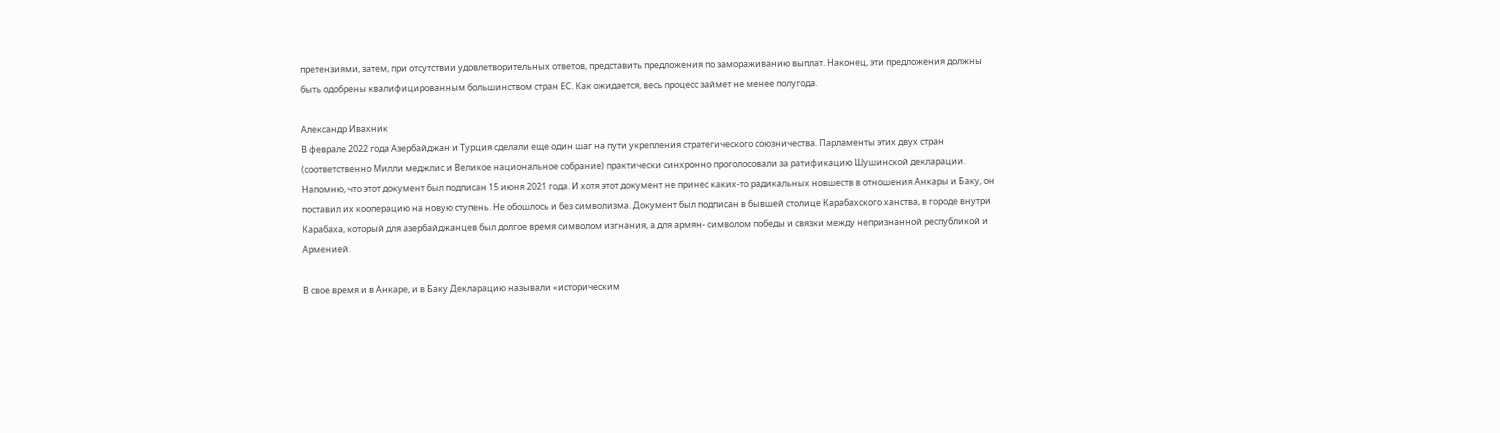претензиями, затем, при отсутствии удовлетворительных ответов, представить предложения по замораживанию выплат. Наконец, эти предложения должны быть одобрены квалифицированным большинством стран ЕС. Как ожидается, весь процесс займет не менее полугода.

Александр Ивахник
В феврале 2022 года Азербайджан и Турция сделали еще один шаг на пути укрепления стратегического союзничества. Парламенты этих двух стран (соответственно Милли меджлис и Великое национальное собрание) практически синхронно проголосовали за ратификацию Шушинской декларации. Напомню, что этот документ был подписан 15 июня 2021 года. И хотя этот документ не принес каких-то радикальных новшеств в отношения Анкары и Баку, он поставил их кооперацию на новую ступень. Не обошлось и без символизма. Документ был подписан в бывшей столице Карабахского ханства, в городе внутри Карабаха, который для азербайджанцев был долгое время символом изгнания, а для армян- символом победы и связки между непризнанной республикой и Арменией.

В свое время и в Анкаре, и в Баку Декларацию называли «историческим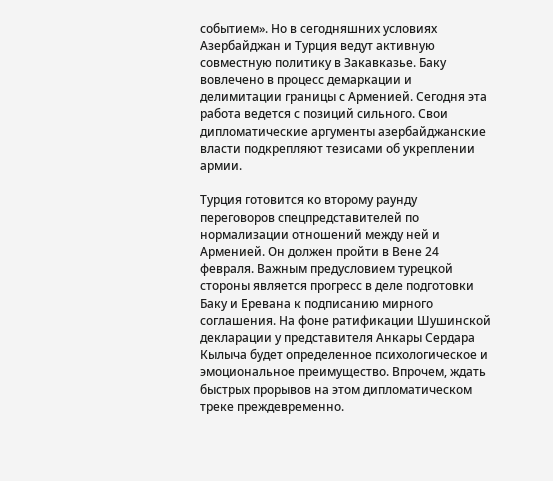событием». Но в сегодняшних условиях Азербайджан и Турция ведут активную совместную политику в Закавказье. Баку вовлечено в процесс демаркации и делимитации границы с Арменией. Сегодня эта работа ведется с позиций сильного. Свои дипломатические аргументы азербайджанские власти подкрепляют тезисами об укреплении армии.

Турция готовится ко второму раунду переговоров спецпредставителей по нормализации отношений между ней и Арменией. Он должен пройти в Вене 24 февраля. Важным предусловием турецкой стороны является прогресс в деле подготовки Баку и Еревана к подписанию мирного соглашения. На фоне ратификации Шушинской декларации у представителя Анкары Сердара Кылыча будет определенное психологическое и эмоциональное преимущество. Впрочем, ждать быстрых прорывов на этом дипломатическом треке преждевременно.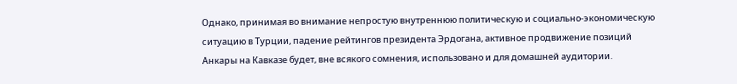Однако, принимая во внимание непростую внутреннюю политическую и социально-экономическую ситуацию в Турции, падение рейтингов президента Эрдогана, активное продвижение позиций Анкары на Кавказе будет, вне всякого сомнения, использовано и для домашней аудитории.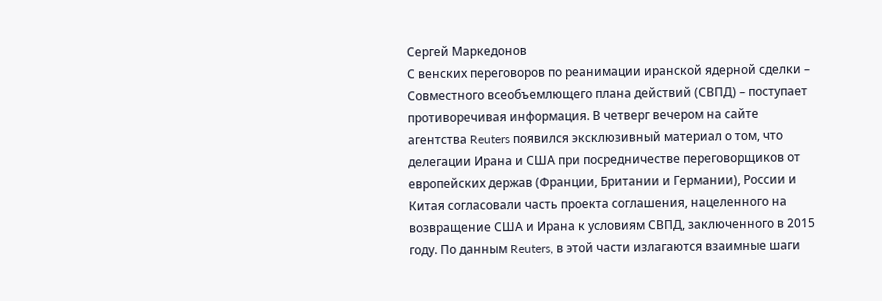Сергей Маркедонов
С венских переговоров по реанимации иранской ядерной сделки – Совместного всеобъемлющего плана действий (СВПД) – поступает противоречивая информация. В четверг вечером на сайте агентства Reuters появился эксклюзивный материал о том, что делегации Ирана и США при посредничестве переговорщиков от европейских держав (Франции, Британии и Германии), России и Китая согласовали часть проекта соглашения, нацеленного на возвращение США и Ирана к условиям СВПД, заключенного в 2015 году. По данным Reuters, в этой части излагаются взаимные шаги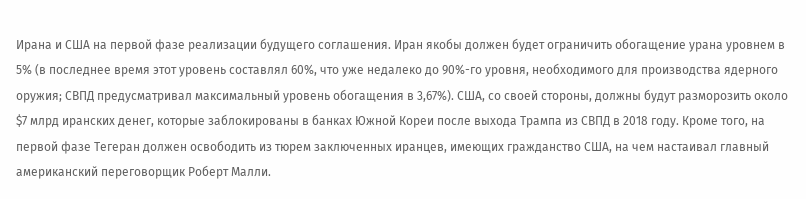Ирана и США на первой фазе реализации будущего соглашения. Иран якобы должен будет ограничить обогащение урана уровнем в 5% (в последнее время этот уровень составлял 60%, что уже недалеко до 90%-го уровня, необходимого для производства ядерного оружия; СВПД предусматривал максимальный уровень обогащения в 3,67%). США, со своей стороны, должны будут разморозить около $7 млрд иранских денег, которые заблокированы в банках Южной Кореи после выхода Трампа из СВПД в 2018 году. Кроме того, на первой фазе Тегеран должен освободить из тюрем заключенных иранцев, имеющих гражданство США, на чем настаивал главный американский переговорщик Роберт Малли.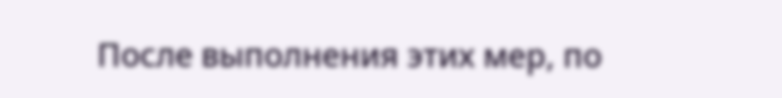После выполнения этих мер, по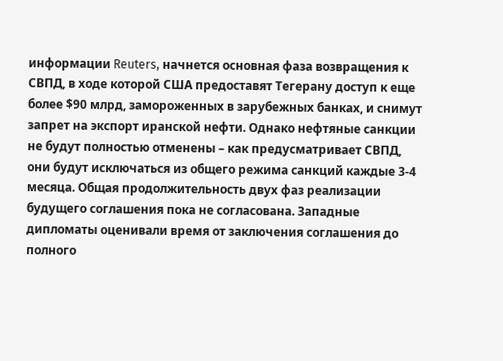информации Reuters, начнется основная фаза возвращения к СВПД, в ходе которой США предоставят Тегерану доступ к еще более $90 млрд, замороженных в зарубежных банках, и снимут запрет на экспорт иранской нефти. Однако нефтяные санкции не будут полностью отменены – как предусматривает СВПД, они будут исключаться из общего режима санкций каждые 3-4 месяца. Общая продолжительность двух фаз реализации будущего соглашения пока не согласована. Западные дипломаты оценивали время от заключения соглашения до полного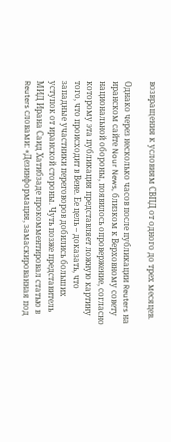возвращения к условиям СВПД от одного до трех месяцев.

Однако через несколько часов после публикации Reuters на иранском сайте Nour News, близком к Верховному совету национальной обороны, появилось опровержение, согласно которому эта публикация представляет ложную картину того, что происходит в Вене. Ее цель – доказать, что западные участники переговоров добились больших уступок от иранской стороны. Чуть позже представитель МИД Ирана Саид Хатибзаде прокомментировал статью в Reuters словами: «Дезинформация, замаскированная под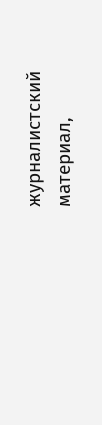журналистский материал,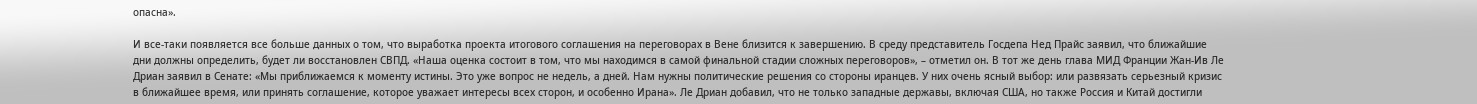опасна».

И все-таки появляется все больше данных о том, что выработка проекта итогового соглашения на переговорах в Вене близится к завершению. В среду представитель Госдепа Нед Прайс заявил, что ближайшие дни должны определить, будет ли восстановлен СВПД. «Наша оценка состоит в том, что мы находимся в самой финальной стадии сложных переговоров», – отметил он. В тот же день глава МИД Франции Жан-Ив Ле Дриан заявил в Сенате: «Мы приближаемся к моменту истины. Это уже вопрос не недель, а дней. Нам нужны политические решения со стороны иранцев. У них очень ясный выбор: или развязать серьезный кризис в ближайшее время, или принять соглашение, которое уважает интересы всех сторон, и особенно Ирана». Ле Дриан добавил, что не только западные державы, включая США, но также Россия и Китай достигли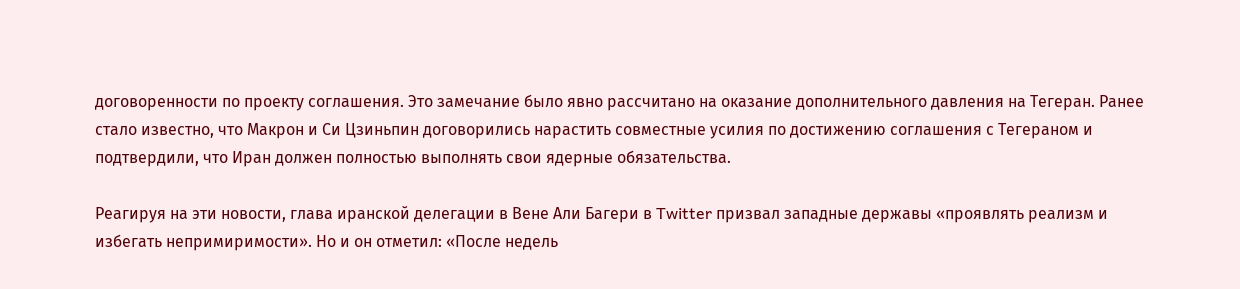договоренности по проекту соглашения. Это замечание было явно рассчитано на оказание дополнительного давления на Тегеран. Ранее стало известно, что Макрон и Си Цзиньпин договорились нарастить совместные усилия по достижению соглашения с Тегераном и подтвердили, что Иран должен полностью выполнять свои ядерные обязательства.

Реагируя на эти новости, глава иранской делегации в Вене Али Багери в Twitter призвал западные державы «проявлять реализм и избегать непримиримости». Но и он отметил: «После недель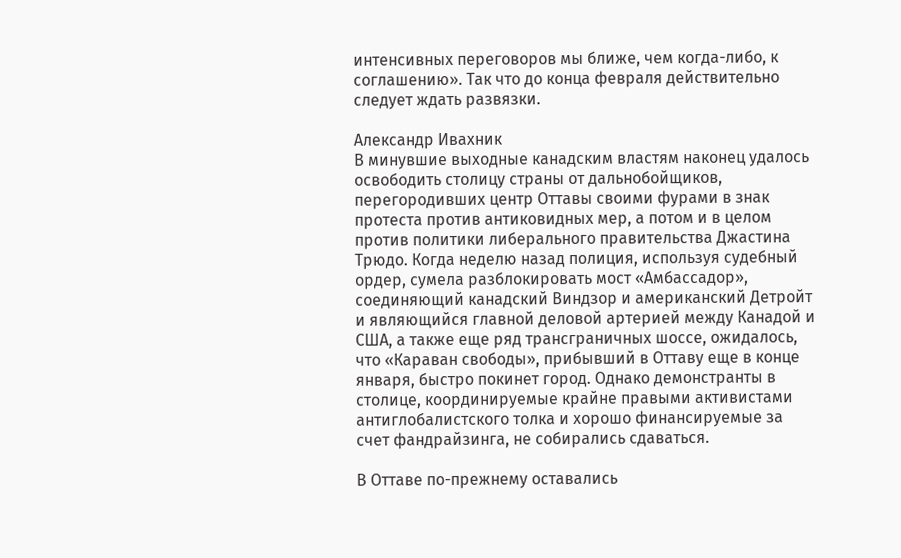интенсивных переговоров мы ближе, чем когда-либо, к соглашению». Так что до конца февраля действительно следует ждать развязки.

Александр Ивахник
В минувшие выходные канадским властям наконец удалось освободить столицу страны от дальнобойщиков, перегородивших центр Оттавы своими фурами в знак протеста против антиковидных мер, а потом и в целом против политики либерального правительства Джастина Трюдо. Когда неделю назад полиция, используя судебный ордер, сумела разблокировать мост «Амбассадор», соединяющий канадский Виндзор и американский Детройт и являющийся главной деловой артерией между Канадой и США, а также еще ряд трансграничных шоссе, ожидалось, что «Караван свободы», прибывший в Оттаву еще в конце января, быстро покинет город. Однако демонстранты в столице, координируемые крайне правыми активистами антиглобалистского толка и хорошо финансируемые за счет фандрайзинга, не собирались сдаваться.

В Оттаве по-прежнему оставались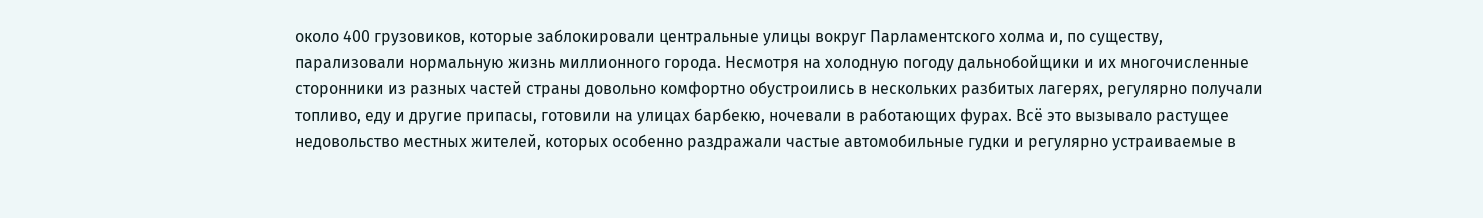около 400 грузовиков, которые заблокировали центральные улицы вокруг Парламентского холма и, по существу, парализовали нормальную жизнь миллионного города. Несмотря на холодную погоду дальнобойщики и их многочисленные сторонники из разных частей страны довольно комфортно обустроились в нескольких разбитых лагерях, регулярно получали топливо, еду и другие припасы, готовили на улицах барбекю, ночевали в работающих фурах. Всё это вызывало растущее недовольство местных жителей, которых особенно раздражали частые автомобильные гудки и регулярно устраиваемые в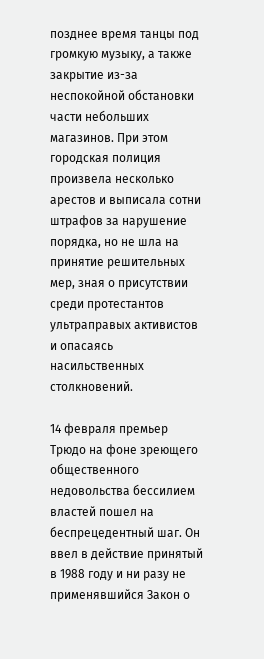позднее время танцы под громкую музыку, а также закрытие из-за неспокойной обстановки части небольших магазинов. При этом городская полиция произвела несколько арестов и выписала сотни штрафов за нарушение порядка, но не шла на принятие решительных мер, зная о присутствии среди протестантов ультраправых активистов и опасаясь насильственных столкновений.

14 февраля премьер Трюдо на фоне зреющего общественного недовольства бессилием властей пошел на беспрецедентный шаг. Он ввел в действие принятый в 1988 году и ни разу не применявшийся Закон о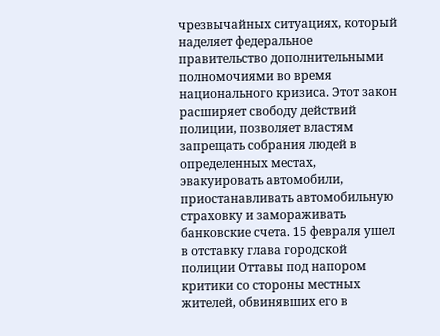чрезвычайных ситуациях, который наделяет федеральное правительство дополнительными полномочиями во время национального кризиса. Этот закон расширяет свободу действий полиции, позволяет властям запрещать собрания людей в определенных местах, эвакуировать автомобили, приостанавливать автомобильную страховку и замораживать банковские счета. 15 февраля ушел в отставку глава городской полиции Оттавы под напором критики со стороны местных жителей, обвинявших его в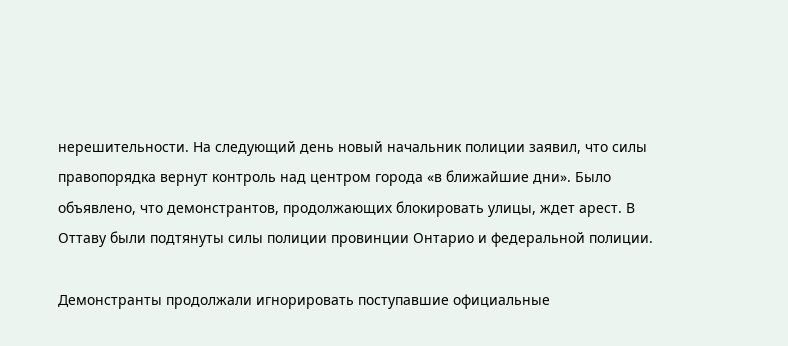нерешительности. На следующий день новый начальник полиции заявил, что силы правопорядка вернут контроль над центром города «в ближайшие дни». Было объявлено, что демонстрантов, продолжающих блокировать улицы, ждет арест. В Оттаву были подтянуты силы полиции провинции Онтарио и федеральной полиции.

Демонстранты продолжали игнорировать поступавшие официальные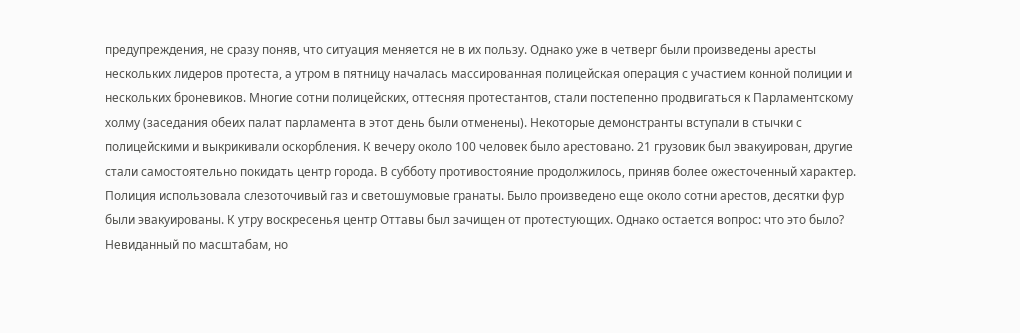предупреждения, не сразу поняв, что ситуация меняется не в их пользу. Однако уже в четверг были произведены аресты нескольких лидеров протеста, а утром в пятницу началась массированная полицейская операция с участием конной полиции и нескольких броневиков. Многие сотни полицейских, оттесняя протестантов, стали постепенно продвигаться к Парламентскому холму (заседания обеих палат парламента в этот день были отменены). Некоторые демонстранты вступали в стычки с полицейскими и выкрикивали оскорбления. К вечеру около 100 человек было арестовано. 21 грузовик был эвакуирован, другие стали самостоятельно покидать центр города. В субботу противостояние продолжилось, приняв более ожесточенный характер. Полиция использовала слезоточивый газ и светошумовые гранаты. Было произведено еще около сотни арестов, десятки фур были эвакуированы. К утру воскресенья центр Оттавы был зачищен от протестующих. Однако остается вопрос: что это было? Невиданный по масштабам, но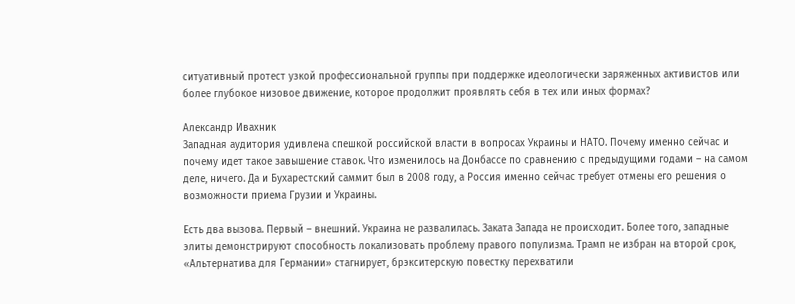ситуативный протест узкой профессиональной группы при поддержке идеологически заряженных активистов или более глубокое низовое движение, которое продолжит проявлять себя в тех или иных формах?

Александр Ивахник
Западная аудитория удивлена спешкой российской власти в вопросах Украины и НАТО. Почему именно сейчас и почему идет такое завышение ставок. Что изменилось на Донбассе по сравнению с предыдущими годами – на самом деле, ничего. Да и Бухарестский саммит был в 2008 году, а Россия именно сейчас требует отмены его решения о возможности приема Грузии и Украины.

Есть два вызова. Первый – внешний. Украина не развалилась. Заката Запада не происходит. Более того, западные элиты демонстрируют способность локализовать проблему правого популизма. Трамп не избран на второй срок, «Альтернатива для Германии» стагнирует, брэкситерскую повестку перехватили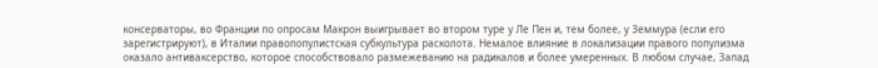консерваторы, во Франции по опросам Макрон выигрывает во втором туре у Ле Пен и, тем более, у Земмура (если его зарегистрируют), в Италии правопопулистская субкультура расколота. Немалое влияние в локализации правого популизма оказало антиваксерство, которое способствовало размежеванию на радикалов и более умеренных. В любом случае, Запад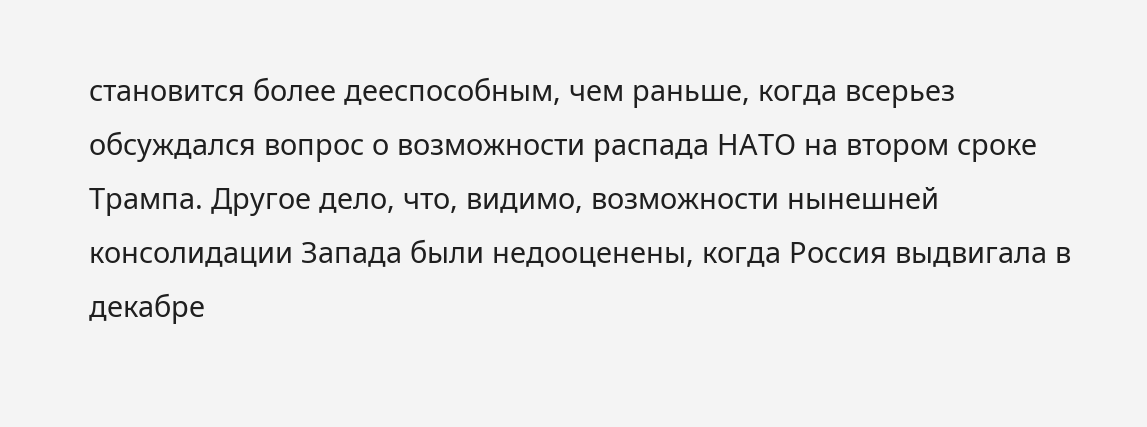становится более дееспособным, чем раньше, когда всерьез обсуждался вопрос о возможности распада НАТО на втором сроке Трампа. Другое дело, что, видимо, возможности нынешней консолидации Запада были недооценены, когда Россия выдвигала в декабре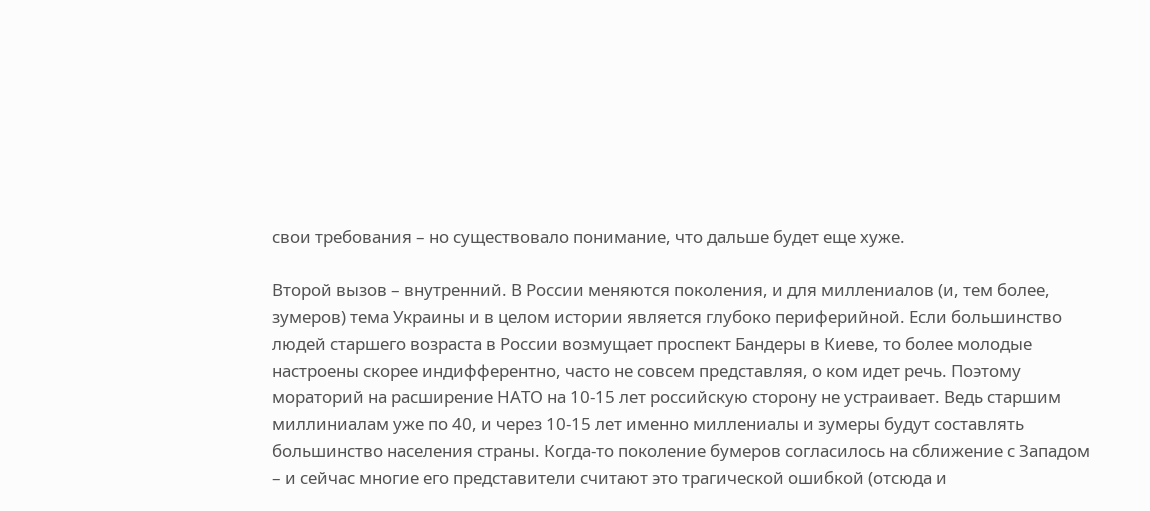свои требования – но существовало понимание, что дальше будет еще хуже.

Второй вызов – внутренний. В России меняются поколения, и для миллениалов (и, тем более, зумеров) тема Украины и в целом истории является глубоко периферийной. Если большинство людей старшего возраста в России возмущает проспект Бандеры в Киеве, то более молодые настроены скорее индифферентно, часто не совсем представляя, о ком идет речь. Поэтому мораторий на расширение НАТО на 10-15 лет российскую сторону не устраивает. Ведь старшим миллиниалам уже по 40, и через 10-15 лет именно миллениалы и зумеры будут составлять большинство населения страны. Когда-то поколение бумеров согласилось на сближение с Западом – и сейчас многие его представители считают это трагической ошибкой (отсюда и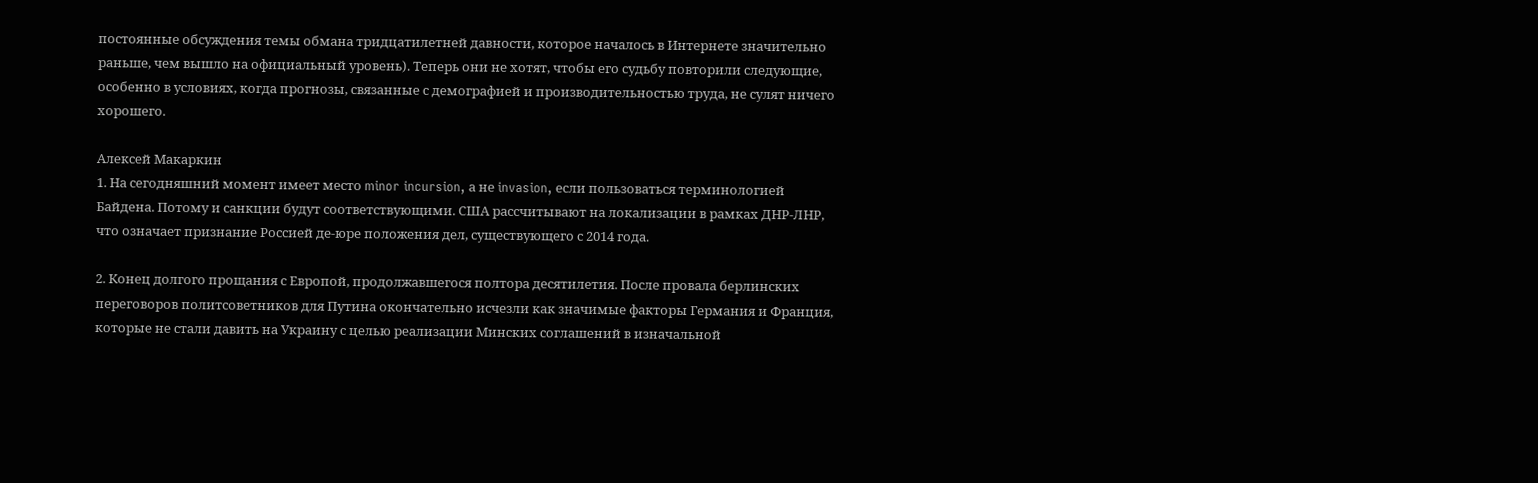постоянные обсуждения темы обмана тридцатилетней давности, которое началось в Интернете значительно раньше, чем вышло на официальный уровень). Теперь они не хотят, чтобы его судьбу повторили следующие, особенно в условиях, когда прогнозы, связанные с демографией и производительностью труда, не сулят ничего хорошего.

Алексей Макаркин
1. На сегодняшний момент имеет место minor incursion, а не invasion, если пользоваться терминологией Байдена. Потому и санкции будут соответствующими. США рассчитывают на локализации в рамках ДНР-ЛНР, что означает признание Россией де-юре положения дел, существующего с 2014 года.

2. Конец долгого прощания с Европой, продолжавшегося полтора десятилетия. После провала берлинских переговоров политсоветников для Путина окончательно исчезли как значимые факторы Германия и Франция, которые не стали давить на Украину с целью реализации Минских соглашений в изначальной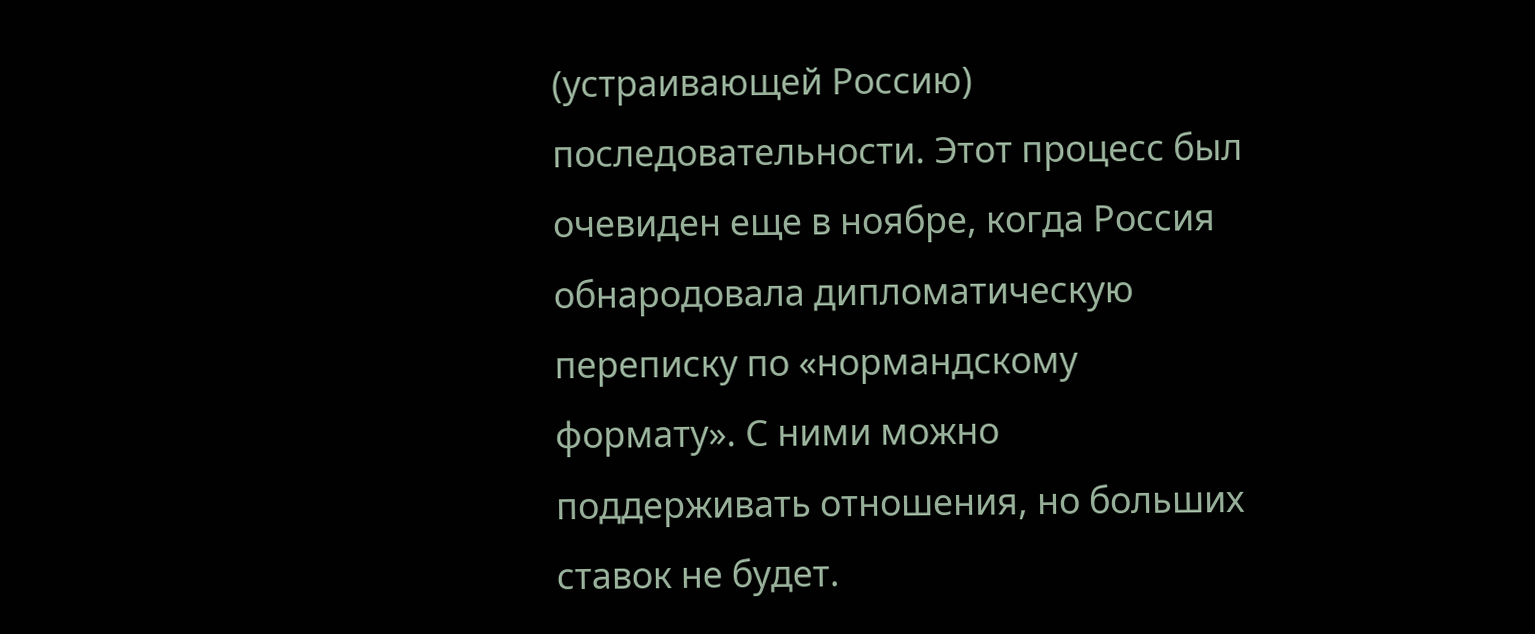(устраивающей Россию) последовательности. Этот процесс был очевиден еще в ноябре, когда Россия обнародовала дипломатическую переписку по «нормандскому формату». С ними можно поддерживать отношения, но больших ставок не будет.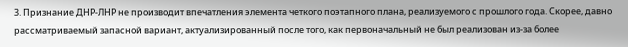3. Признание ДНР-ЛНР не производит впечатления элемента четкого поэтапного плана, реализуемого с прошлого года. Скорее, давно рассматриваемый запасной вариант, актуализированный после того, как первоначальный не был реализован из-за более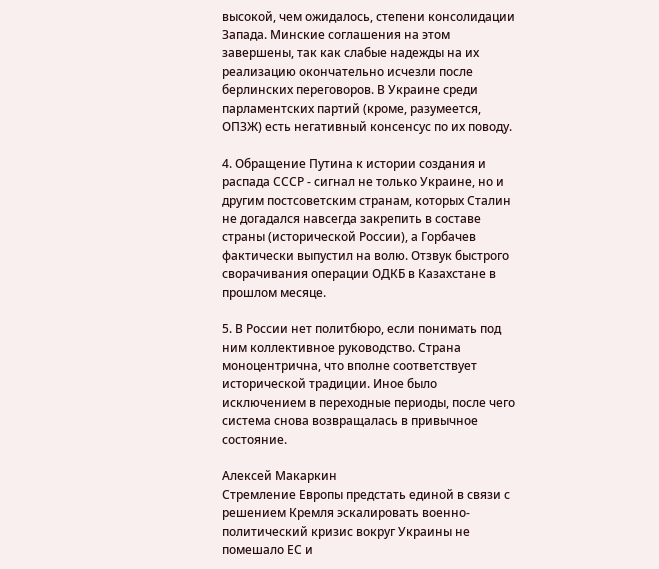высокой, чем ожидалось, степени консолидации Запада. Минские соглашения на этом завершены, так как слабые надежды на их реализацию окончательно исчезли после берлинских переговоров. В Украине среди парламентских партий (кроме, разумеется, ОПЗЖ) есть негативный консенсус по их поводу.

4. Обращение Путина к истории создания и распада СССР - сигнал не только Украине, но и другим постсоветским странам, которых Сталин не догадался навсегда закрепить в составе страны (исторической России), а Горбачев фактически выпустил на волю. Отзвук быстрого сворачивания операции ОДКБ в Казахстане в прошлом месяце.

5. В России нет политбюро, если понимать под ним коллективное руководство. Страна моноцентрична, что вполне соответствует исторической традиции. Иное было исключением в переходные периоды, после чего система снова возвращалась в привычное состояние.

Алексей Макаркин
Стремление Европы предстать единой в связи с решением Кремля эскалировать военно-политический кризис вокруг Украины не помешало ЕС и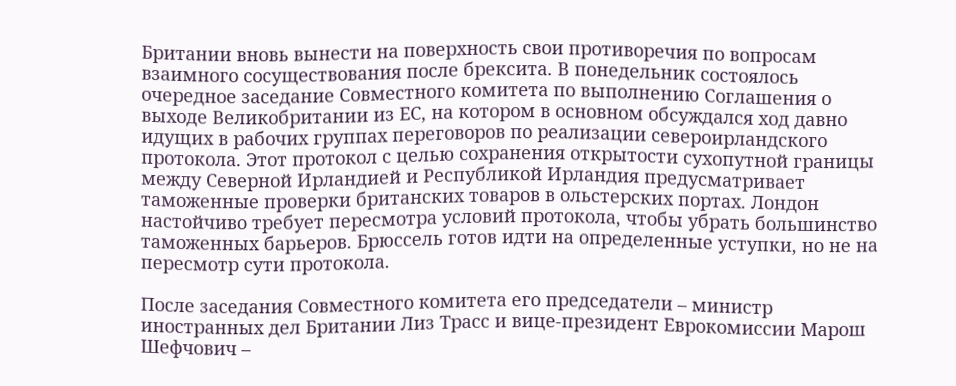Британии вновь вынести на поверхность свои противоречия по вопросам взаимного сосуществования после брексита. В понедельник состоялось очередное заседание Совместного комитета по выполнению Соглашения о выходе Великобритании из ЕС, на котором в основном обсуждался ход давно идущих в рабочих группах переговоров по реализации североирландского протокола. Этот протокол с целью сохранения открытости сухопутной границы между Северной Ирландией и Республикой Ирландия предусматривает таможенные проверки британских товаров в ольстерских портах. Лондон настойчиво требует пересмотра условий протокола, чтобы убрать большинство таможенных барьеров. Брюссель готов идти на определенные уступки, но не на пересмотр сути протокола.

После заседания Совместного комитета его председатели – министр иностранных дел Британии Лиз Трасс и вице-президент Еврокомиссии Марош Шефчович –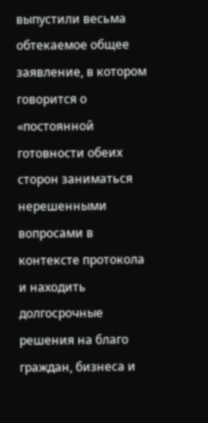выпустили весьма обтекаемое общее заявление, в котором говорится о «постоянной готовности обеих сторон заниматься нерешенными вопросами в контексте протокола и находить долгосрочные решения на благо граждан, бизнеса и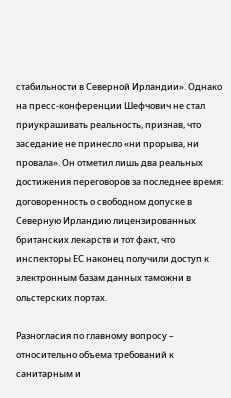стабильности в Северной Ирландии». Однако на пресс-конференции Шефчович не стал приукрашивать реальность, признав, что заседание не принесло «ни прорыва, ни провала». Он отметил лишь два реальных достижения переговоров за последнее время: договоренность о свободном допуске в Северную Ирландию лицензированных британских лекарств и тот факт, что инспекторы ЕС наконец получили доступ к электронным базам данных таможни в ольстерских портах.

Разногласия по главному вопросу – относительно объема требований к санитарным и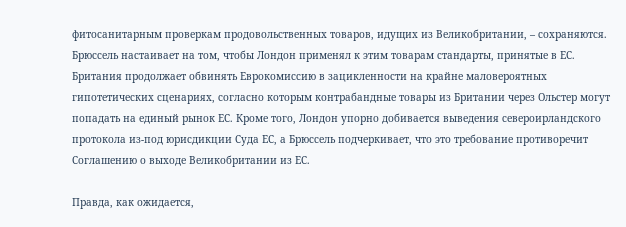фитосанитарным проверкам продовольственных товаров, идущих из Великобритании, – сохраняются. Брюссель настаивает на том, чтобы Лондон применял к этим товарам стандарты, принятые в ЕС. Британия продолжает обвинять Еврокомиссию в зацикленности на крайне маловероятных гипотетических сценариях, согласно которым контрабандные товары из Британии через Ольстер могут попадать на единый рынок ЕС. Кроме того, Лондон упорно добивается выведения североирландского протокола из-под юрисдикции Суда ЕС, а Брюссель подчеркивает, что это требование противоречит Соглашению о выходе Великобритании из ЕС.

Правда, как ожидается,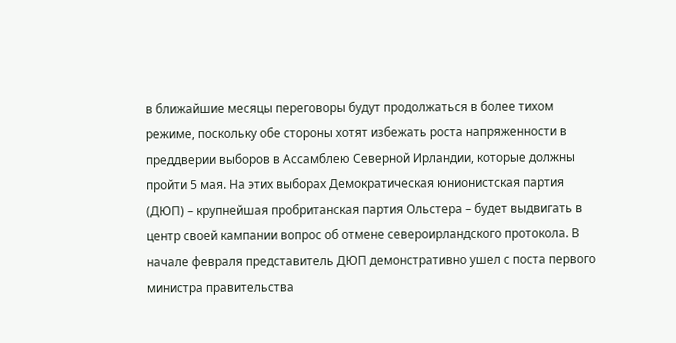в ближайшие месяцы переговоры будут продолжаться в более тихом режиме, поскольку обе стороны хотят избежать роста напряженности в преддверии выборов в Ассамблею Северной Ирландии, которые должны пройти 5 мая. На этих выборах Демократическая юнионистская партия (ДЮП) – крупнейшая пробританская партия Ольстера – будет выдвигать в центр своей кампании вопрос об отмене североирландского протокола. В начале февраля представитель ДЮП демонстративно ушел с поста первого министра правительства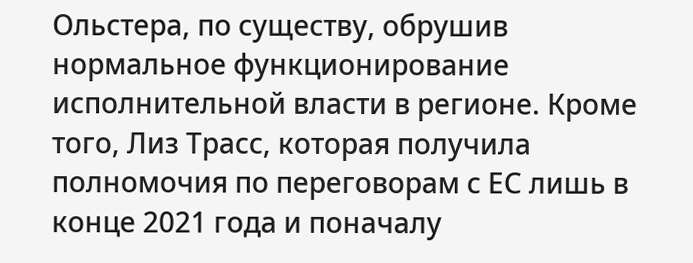Ольстера, по существу, обрушив нормальное функционирование исполнительной власти в регионе. Кроме того, Лиз Трасс, которая получила полномочия по переговорам с ЕС лишь в конце 2021 года и поначалу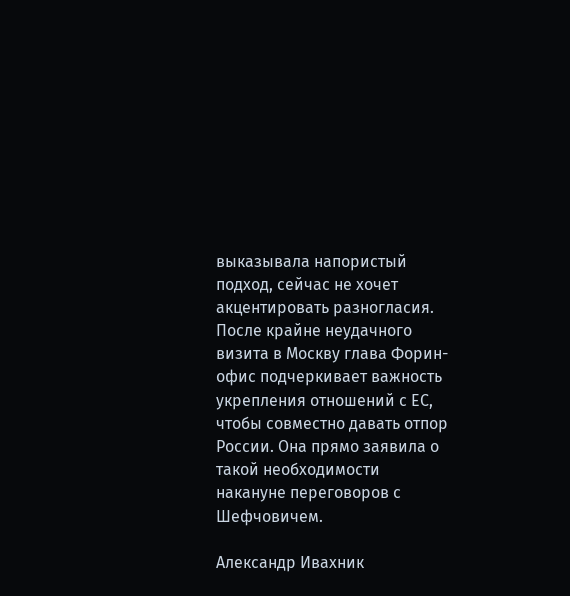выказывала напористый подход, сейчас не хочет акцентировать разногласия. После крайне неудачного визита в Москву глава Форин-офис подчеркивает важность укрепления отношений с ЕС, чтобы совместно давать отпор России. Она прямо заявила о такой необходимости накануне переговоров с Шефчовичем.

Александр Ивахник